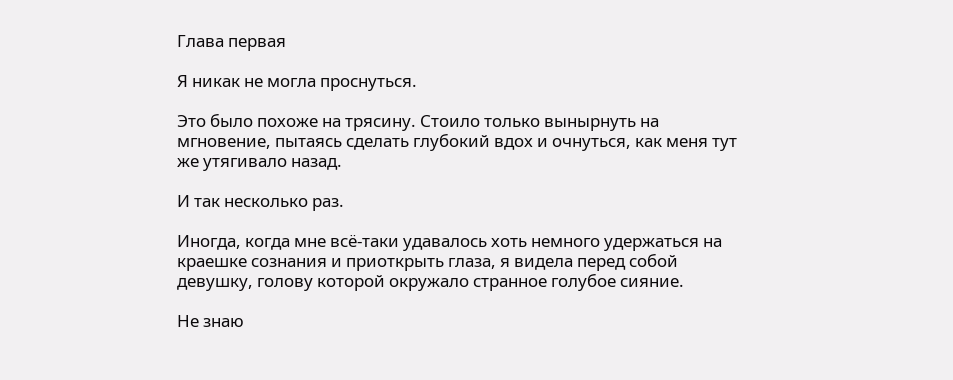Глава первая

Я никак не могла проснуться.

Это было похоже на трясину. Стоило только вынырнуть на мгновение, пытаясь сделать глубокий вдох и очнуться, как меня тут же утягивало назад.

И так несколько раз.

Иногда, когда мне всё-таки удавалось хоть немного удержаться на краешке сознания и приоткрыть глаза, я видела перед собой девушку, голову которой окружало странное голубое сияние.

Не знаю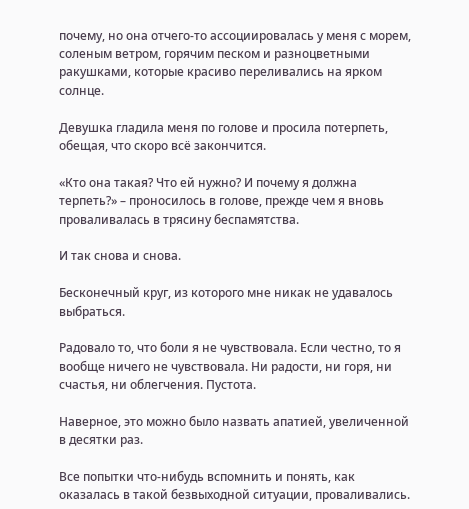почему, но она отчего-то ассоциировалась у меня с морем, соленым ветром, горячим песком и разноцветными ракушками, которые красиво переливались на ярком солнце.

Девушка гладила меня по голове и просила потерпеть, обещая, что скоро всё закончится.

«Кто она такая? Что ей нужно? И почему я должна терпеть?» – проносилось в голове, прежде чем я вновь проваливалась в трясину беспамятства.

И так снова и снова.

Бесконечный круг, из которого мне никак не удавалось выбраться.

Радовало то, что боли я не чувствовала. Если честно, то я вообще ничего не чувствовала. Ни радости, ни горя, ни счастья, ни облегчения. Пустота.

Наверное, это можно было назвать апатией, увеличенной в десятки раз.

Все попытки что-нибудь вспомнить и понять, как оказалась в такой безвыходной ситуации, проваливались.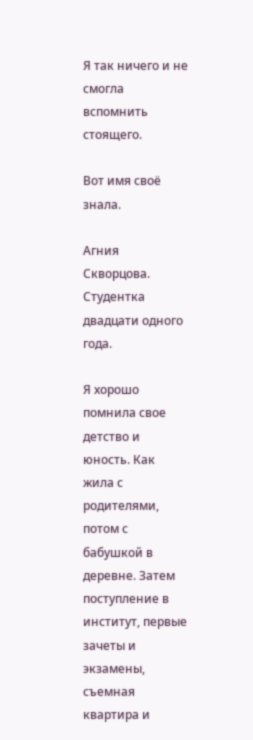Я так ничего и не смогла вспомнить стоящего.

Вот имя своё знала.

Агния Скворцова. Студентка двадцати одного года.

Я хорошо помнила свое детство и юность. Как жила с родителями, потом с бабушкой в деревне. Затем поступление в институт, первые зачеты и экзамены, съемная квартира и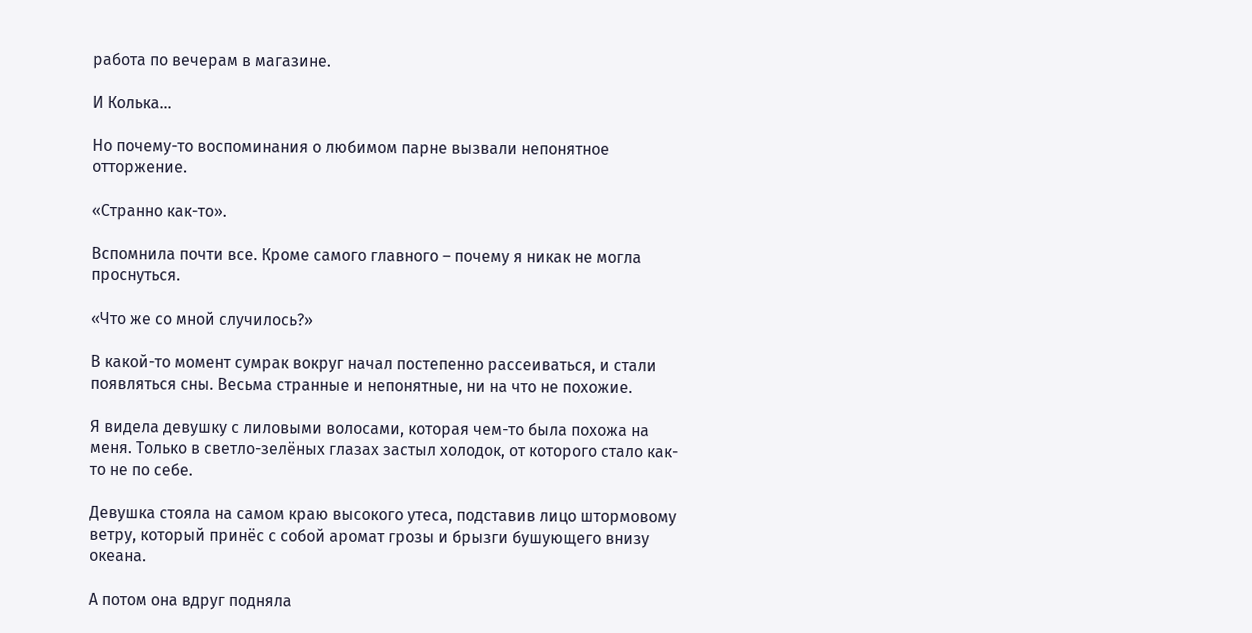работа по вечерам в магазине.

И Колька…

Но почему-то воспоминания о любимом парне вызвали непонятное отторжение.

«Странно как-то».

Вспомнила почти все. Кроме самого главного – почему я никак не могла проснуться.

«Что же со мной случилось?»

В какой-то момент сумрак вокруг начал постепенно рассеиваться, и стали появляться сны. Весьма странные и непонятные, ни на что не похожие.

Я видела девушку с лиловыми волосами, которая чем-то была похожа на меня. Только в светло-зелёных глазах застыл холодок, от которого стало как-то не по себе.

Девушка стояла на самом краю высокого утеса, подставив лицо штормовому ветру, который принёс с собой аромат грозы и брызги бушующего внизу океана.

А потом она вдруг подняла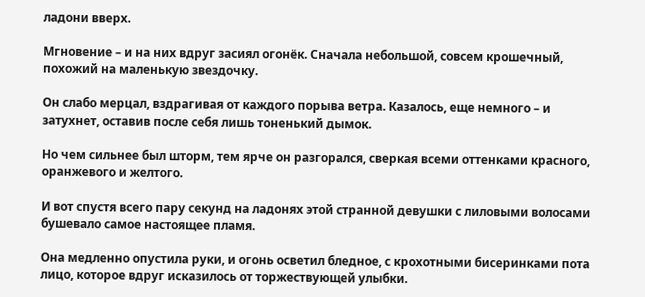ладони вверх.

Мгновение – и на них вдруг засиял огонёк. Сначала небольшой, совсем крошечный, похожий на маленькую звездочку.

Он слабо мерцал, вздрагивая от каждого порыва ветра. Казалось, еще немного – и затухнет, оставив после себя лишь тоненький дымок.

Но чем сильнее был шторм, тем ярче он разгорался, сверкая всеми оттенками красного, оранжевого и желтого.

И вот спустя всего пару секунд на ладонях этой странной девушки с лиловыми волосами бушевало самое настоящее пламя.

Она медленно опустила руки, и огонь осветил бледное, с крохотными бисеринками пота лицо, которое вдруг исказилось от торжествующей улыбки.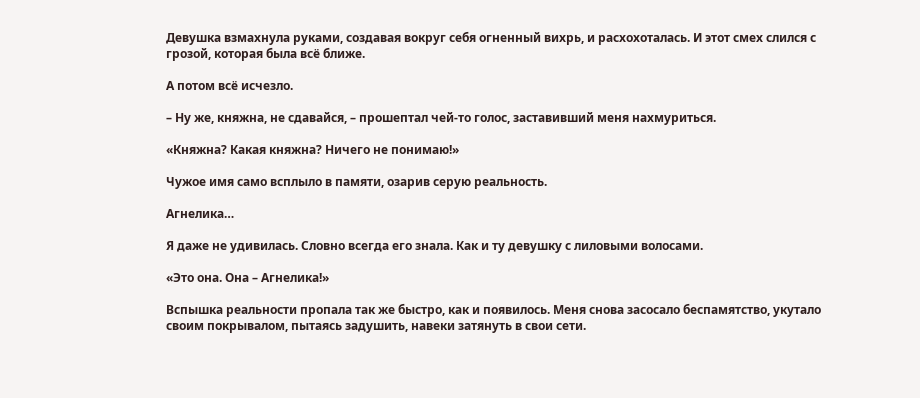Девушка взмахнула руками, создавая вокруг себя огненный вихрь, и расхохоталась. И этот смех слился с грозой, которая была всё ближе.

А потом всё исчезло.

– Ну же, княжна, не сдавайся, – прошептал чей-то голос, заставивший меня нахмуриться.

«Княжна? Какая княжна? Ничего не понимаю!»

Чужое имя само всплыло в памяти, озарив серую реальность.

Агнелика…

Я даже не удивилась. Словно всегда его знала. Как и ту девушку с лиловыми волосами.

«Это она. Она – Агнелика!»

Вспышка реальности пропала так же быстро, как и появилось. Меня снова засосало беспамятство, укутало своим покрывалом, пытаясь задушить, навеки затянуть в свои сети.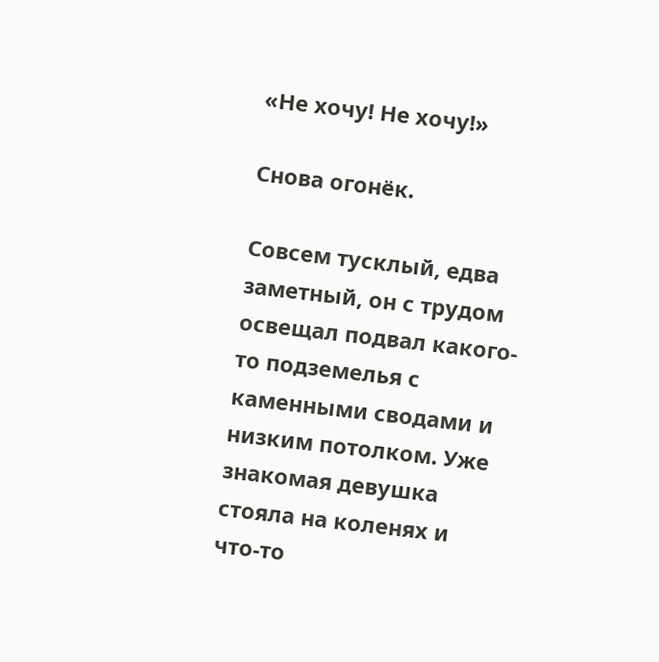«Не хочу! Не хочу!»

Снова огонёк.

Совсем тусклый, едва заметный, он с трудом освещал подвал какого-то подземелья с каменными сводами и низким потолком. Уже знакомая девушка стояла на коленях и что-то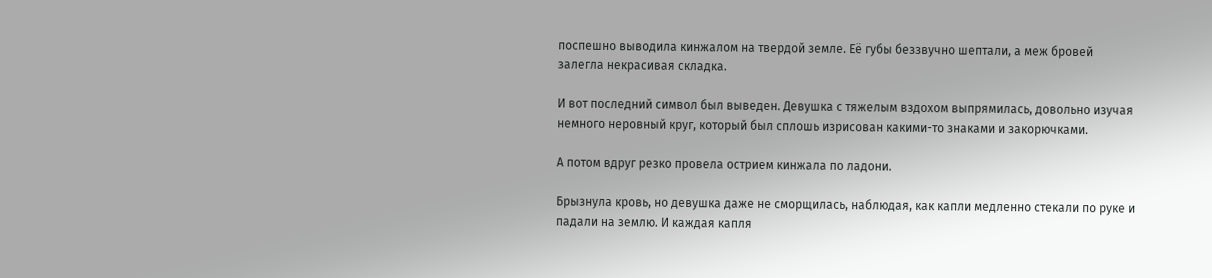поспешно выводила кинжалом на твердой земле. Её губы беззвучно шептали, а меж бровей залегла некрасивая складка.

И вот последний символ был выведен. Девушка с тяжелым вздохом выпрямилась, довольно изучая немного неровный круг, который был сплошь изрисован какими-то знаками и закорючками.

А потом вдруг резко провела острием кинжала по ладони.

Брызнула кровь, но девушка даже не сморщилась, наблюдая, как капли медленно стекали по руке и падали на землю. И каждая капля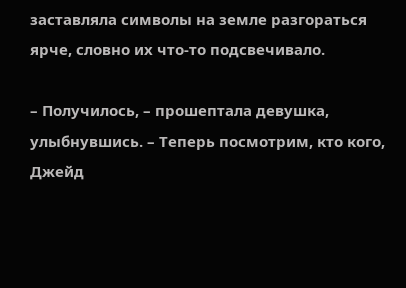заставляла символы на земле разгораться ярче, словно их что-то подсвечивало.

– Получилось, – прошептала девушка, улыбнувшись. – Теперь посмотрим, кто кого, Джейд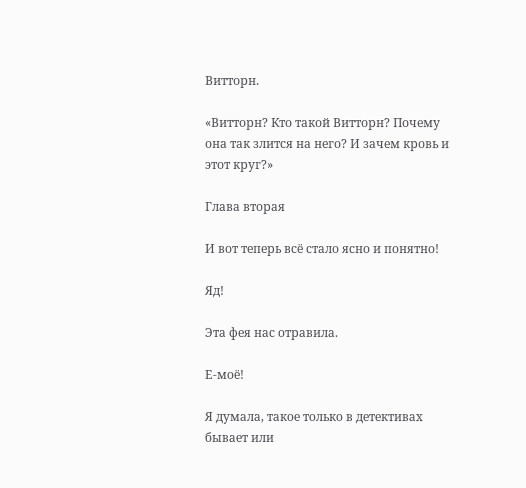Витторн.

«Витторн? Кто такой Витторн? Почему она так злится на него? И зачем кровь и этот круг?»

Глава вторая

И вот теперь всё стало ясно и понятно!

Яд!

Эта фея нас отравила.

Е-моё!

Я думала, такое только в детективах бывает или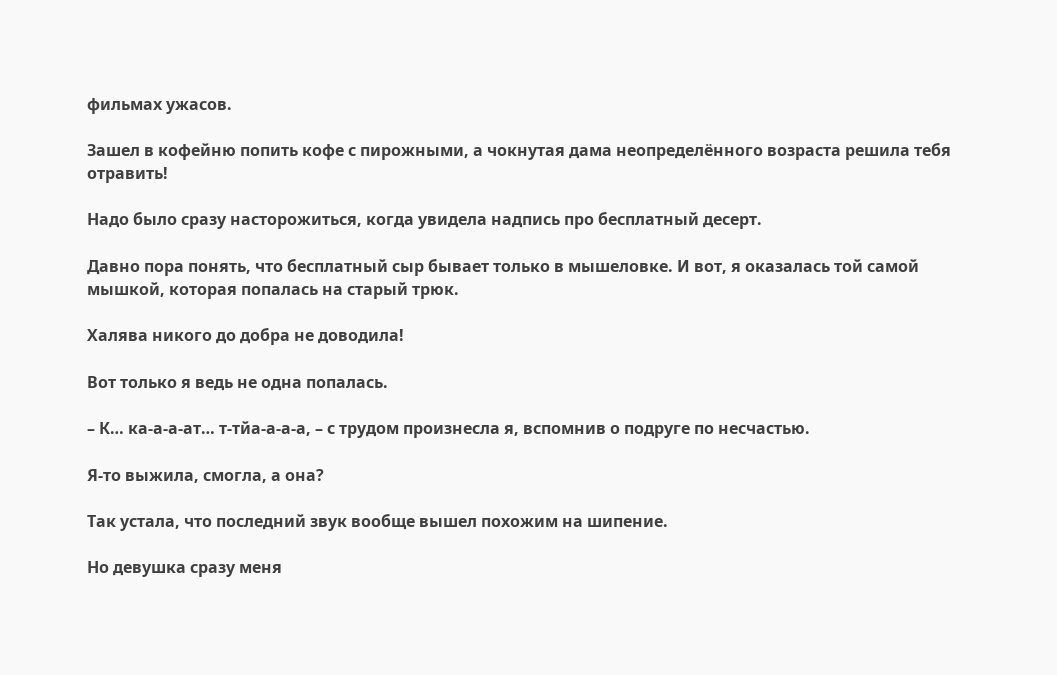фильмах ужасов.

Зашел в кофейню попить кофе с пирожными, а чокнутая дама неопределённого возраста решила тебя отравить!

Надо было сразу насторожиться, когда увидела надпись про бесплатный десерт.

Давно пора понять, что бесплатный сыр бывает только в мышеловке. И вот, я оказалась той самой мышкой, которая попалась на старый трюк.

Халява никого до добра не доводила!

Вот только я ведь не одна попалась.

– К… ка-а-а-ат… т-тйа-а-а-а, – с трудом произнесла я, вспомнив о подруге по несчастью.

Я-то выжила, смогла, а она?

Так устала, что последний звук вообще вышел похожим на шипение.

Но девушка сразу меня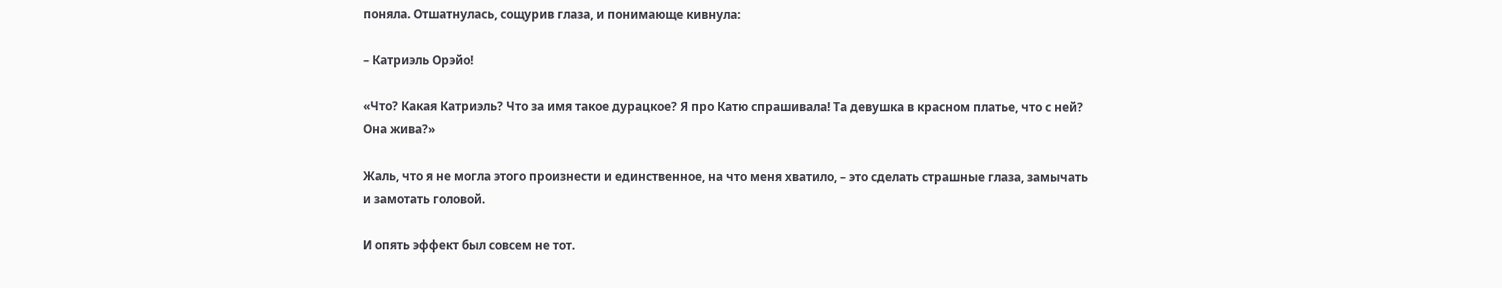поняла. Отшатнулась, сощурив глаза, и понимающе кивнула:

– Катриэль Орэйо!

«Что? Какая Катриэль? Что за имя такое дурацкое? Я про Катю спрашивала! Та девушка в красном платье, что с ней? Она жива?»

Жаль, что я не могла этого произнести и единственное, на что меня хватило, – это сделать страшные глаза, замычать и замотать головой.

И опять эффект был совсем не тот.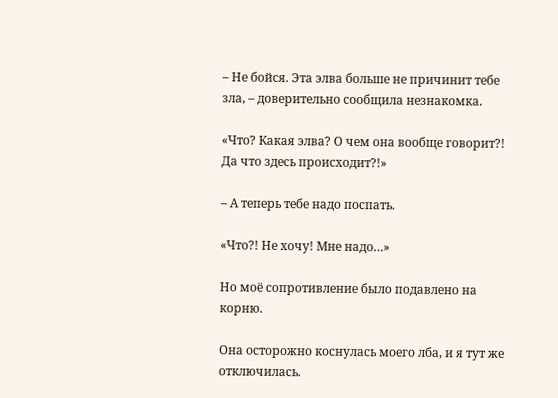– Не бойся. Эта элва больше не причинит тебе зла, – доверительно сообщила незнакомка.

«Что? Какая элва? О чем она вообще говорит?! Да что здесь происходит?!»

– А теперь тебе надо поспать.

«Что?! Не хочу! Мне надо…»

Но моё сопротивление было подавлено на корню.

Она осторожно коснулась моего лба, и я тут же отключилась.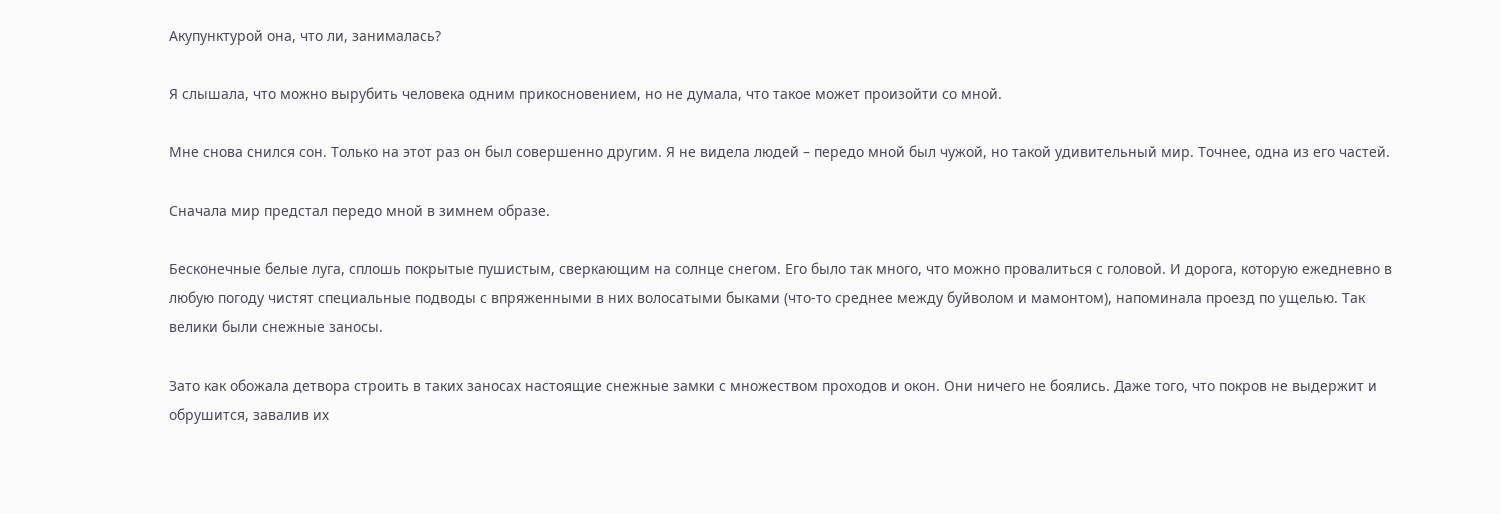Акупунктурой она, что ли, занималась?

Я слышала, что можно вырубить человека одним прикосновением, но не думала, что такое может произойти со мной.

Мне снова снился сон. Только на этот раз он был совершенно другим. Я не видела людей – передо мной был чужой, но такой удивительный мир. Точнее, одна из его частей.

Сначала мир предстал передо мной в зимнем образе.

Бесконечные белые луга, сплошь покрытые пушистым, сверкающим на солнце снегом. Его было так много, что можно провалиться с головой. И дорога, которую ежедневно в любую погоду чистят специальные подводы с впряженными в них волосатыми быками (что-то среднее между буйволом и мамонтом), напоминала проезд по ущелью. Так велики были снежные заносы.

Зато как обожала детвора строить в таких заносах настоящие снежные замки с множеством проходов и окон. Они ничего не боялись. Даже того, что покров не выдержит и обрушится, завалив их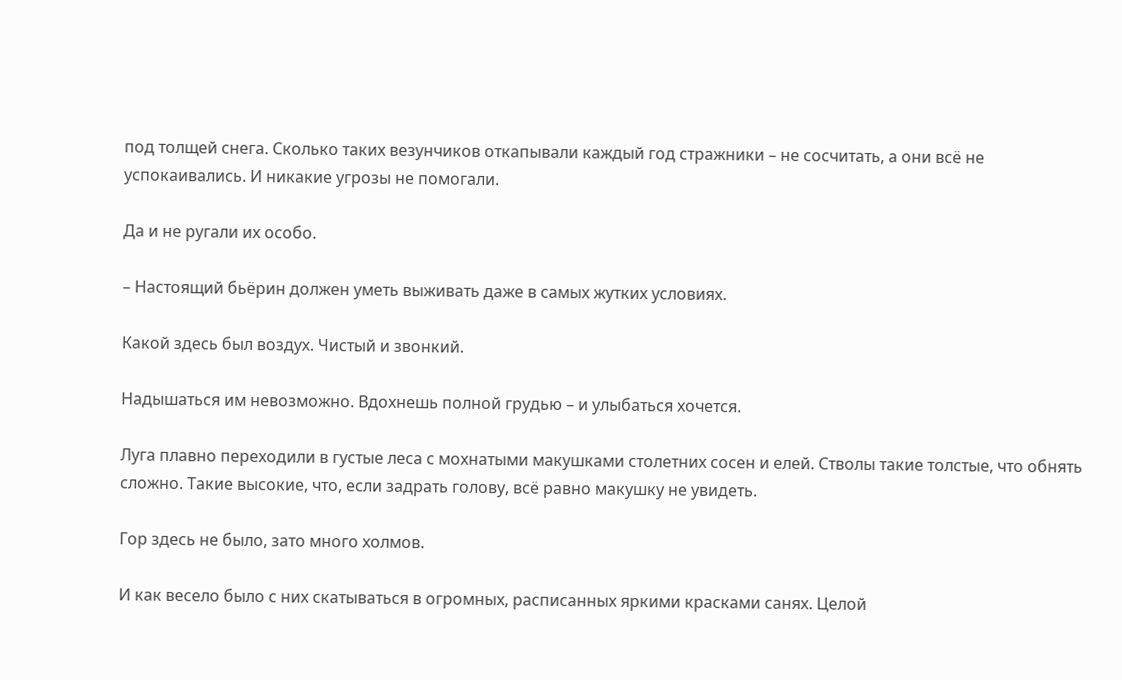под толщей снега. Сколько таких везунчиков откапывали каждый год стражники – не сосчитать, а они всё не успокаивались. И никакие угрозы не помогали.

Да и не ругали их особо.

– Настоящий бьёрин должен уметь выживать даже в самых жутких условиях.

Какой здесь был воздух. Чистый и звонкий.

Надышаться им невозможно. Вдохнешь полной грудью – и улыбаться хочется.

Луга плавно переходили в густые леса с мохнатыми макушками столетних сосен и елей. Стволы такие толстые, что обнять сложно. Такие высокие, что, если задрать голову, всё равно макушку не увидеть.

Гор здесь не было, зато много холмов.

И как весело было с них скатываться в огромных, расписанных яркими красками санях. Целой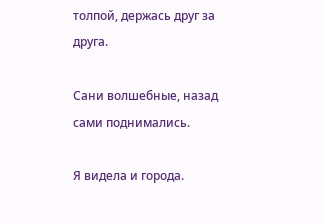толпой, держась друг за друга.

Сани волшебные, назад сами поднимались.

Я видела и города.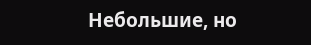Небольшие, но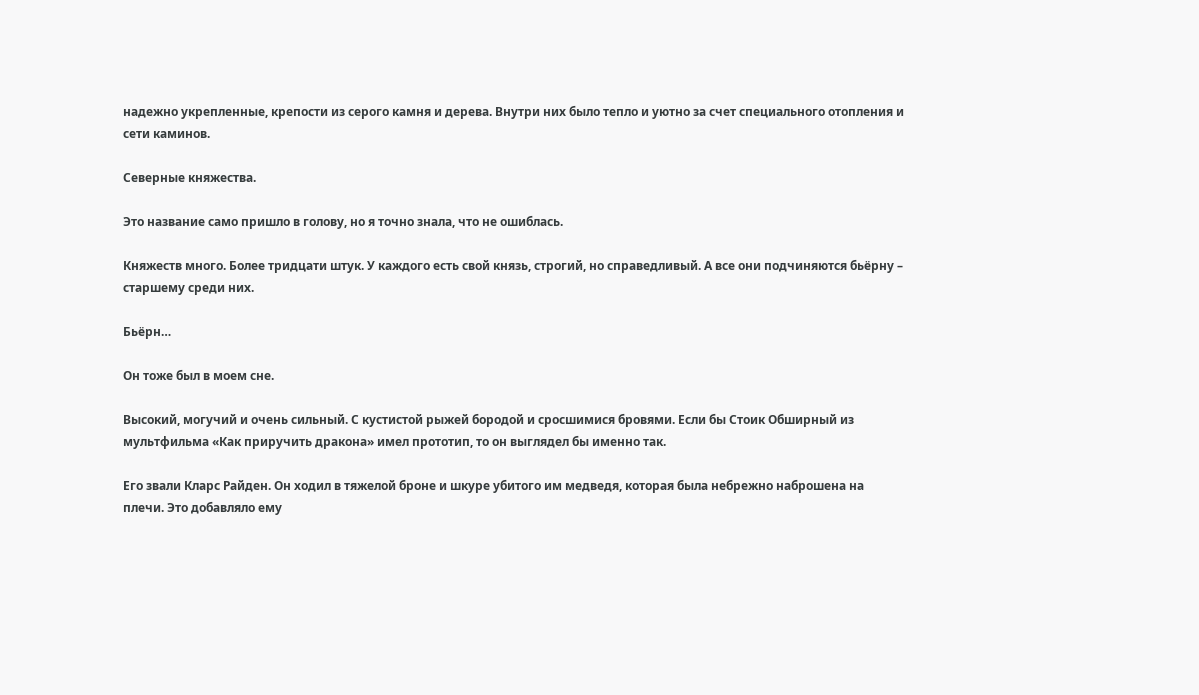надежно укрепленные, крепости из серого камня и дерева. Внутри них было тепло и уютно за счет специального отопления и сети каминов.

Северные княжества.

Это название само пришло в голову, но я точно знала, что не ошиблась.

Княжеств много. Более тридцати штук. У каждого есть свой князь, строгий, но справедливый. А все они подчиняются бьёрну – старшему среди них.

Бьёрн…

Он тоже был в моем сне.

Высокий, могучий и очень сильный. С кустистой рыжей бородой и сросшимися бровями. Если бы Стоик Обширный из мультфильма «Как приручить дракона» имел прототип, то он выглядел бы именно так.

Его звали Кларс Райден. Он ходил в тяжелой броне и шкуре убитого им медведя, которая была небрежно наброшена на плечи. Это добавляло ему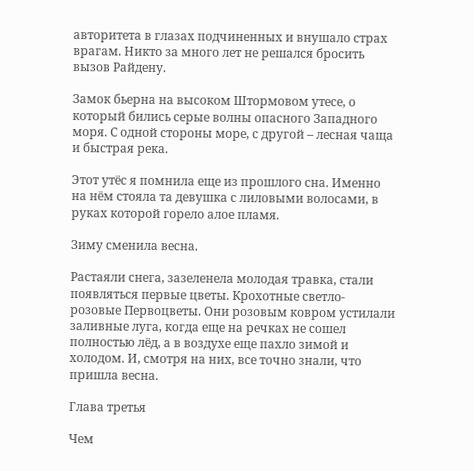авторитета в глазах подчиненных и внушало страх врагам. Никто за много лет не решался бросить вызов Райдену.

Замок бьерна на высоком Штормовом утесе, о который бились серые волны опасного Западного моря. С одной стороны море, с другой – лесная чаща и быстрая река.

Этот утёс я помнила еще из прошлого сна. Именно на нём стояла та девушка с лиловыми волосами, в руках которой горело алое пламя.

Зиму сменила весна.

Растаяли снега, зазеленела молодая травка, стали появляться первые цветы. Крохотные светло-розовые Первоцветы. Они розовым ковром устилали заливные луга, когда еще на речках не сошел полностью лёд, а в воздухе еще пахло зимой и холодом. И, смотря на них, все точно знали, что пришла весна.

Глава третья

Чем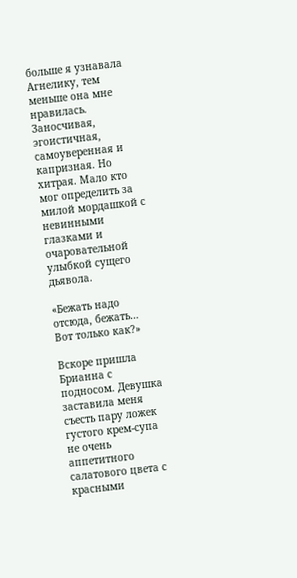больше я узнавала Агнелику, тем меньше она мне нравилась. Заносчивая, эгоистичная, самоуверенная и капризная. Но хитрая. Мало кто мог определить за милой мордашкой с невинными глазками и очаровательной улыбкой сущего дьявола.

«Бежать надо отсюда, бежать… Вот только как?»

Вскоре пришла Брианна с подносом. Девушка заставила меня съесть пару ложек густого крем-супа не очень аппетитного салатового цвета с красными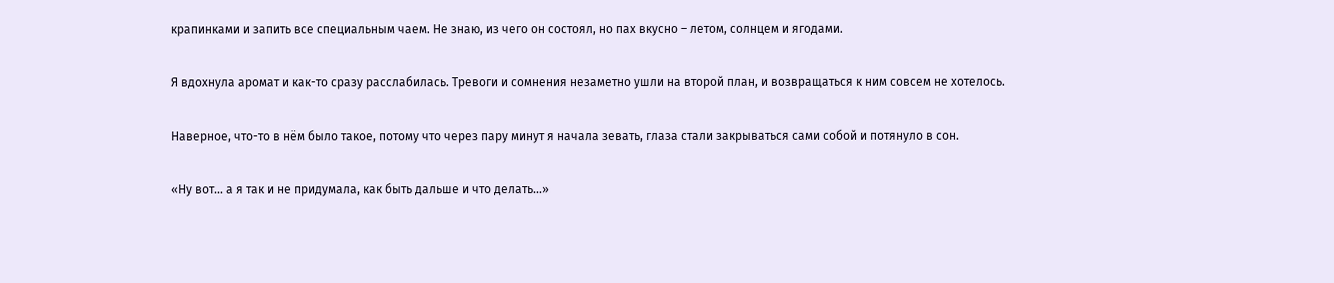крапинками и запить все специальным чаем. Не знаю, из чего он состоял, но пах вкусно – летом, солнцем и ягодами.

Я вдохнула аромат и как-то сразу расслабилась. Тревоги и сомнения незаметно ушли на второй план, и возвращаться к ним совсем не хотелось.

Наверное, что-то в нём было такое, потому что через пару минут я начала зевать, глаза стали закрываться сами собой и потянуло в сон.

«Ну вот… а я так и не придумала, как быть дальше и что делать…»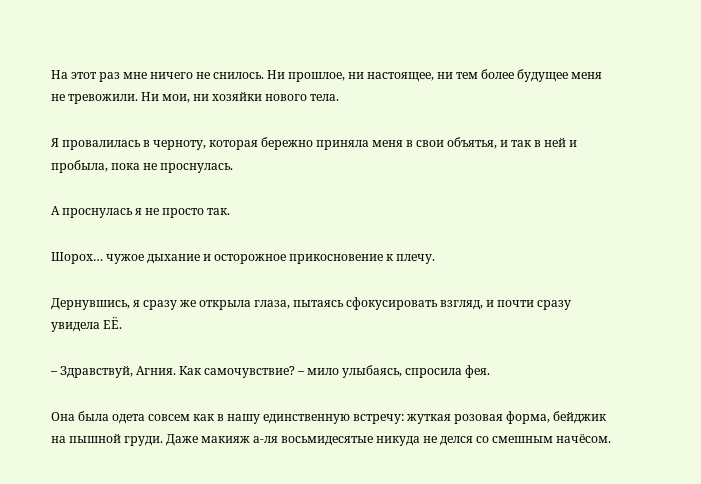На этот раз мне ничего не снилось. Ни прошлое, ни настоящее, ни тем более будущее меня не тревожили. Ни мои, ни хозяйки нового тела.

Я провалилась в черноту, которая бережно приняла меня в свои объятья, и так в ней и пробыла, пока не проснулась.

А проснулась я не просто так.

Шорох… чужое дыхание и осторожное прикосновение к плечу.

Дернувшись, я сразу же открыла глаза, пытаясь сфокусировать взгляд, и почти сразу увидела ЕЁ.

– Здравствуй, Агния. Как самочувствие? – мило улыбаясь, спросила фея.

Она была одета совсем как в нашу единственную встречу: жуткая розовая форма, бейджик на пышной груди. Даже макияж а-ля восьмидесятые никуда не делся со смешным начёсом.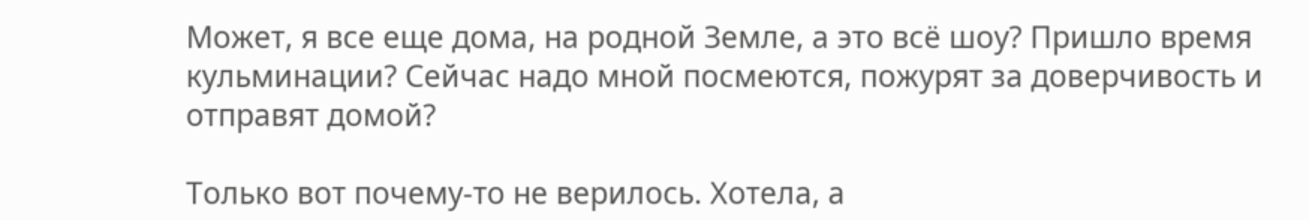Может, я все еще дома, на родной Земле, а это всё шоу? Пришло время кульминации? Сейчас надо мной посмеются, пожурят за доверчивость и отправят домой?

Только вот почему-то не верилось. Хотела, а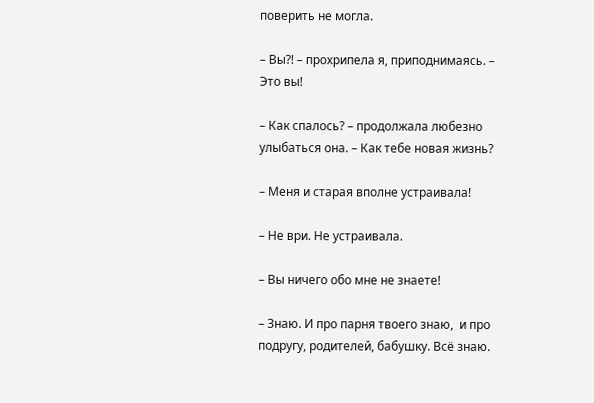поверить не могла.

– Вы?! – прохрипела я, приподнимаясь. – Это вы!

– Как спалось? – продолжала любезно улыбаться она. – Как тебе новая жизнь?

– Меня и старая вполне устраивала!

– Не ври. Не устраивала.

– Вы ничего обо мне не знаете!

– Знаю. И про парня твоего знаю,  и про подругу, родителей, бабушку. Всё знаю.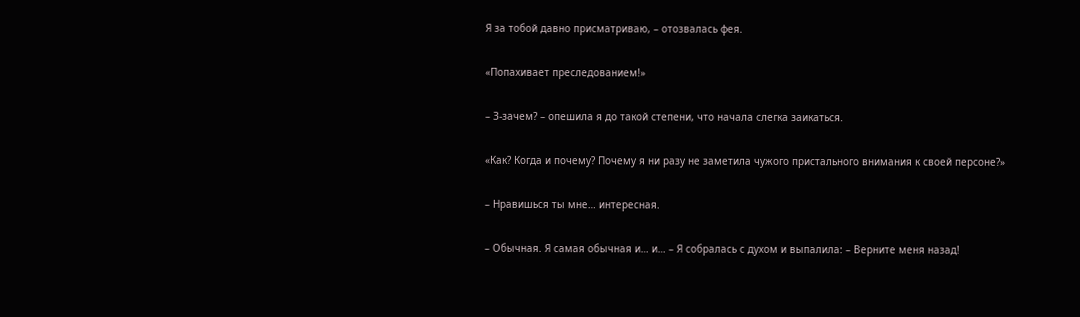Я за тобой давно присматриваю, – отозвалась фея.

«Попахивает преследованием!»

– З-зачем? – опешила я до такой степени, что начала слегка заикаться.

«Как? Когда и почему? Почему я ни разу не заметила чужого пристального внимания к своей персоне?»

– Нравишься ты мне… интересная.

– Обычная. Я самая обычная и… и… – Я собралась с духом и выпалила: – Верните меня назад!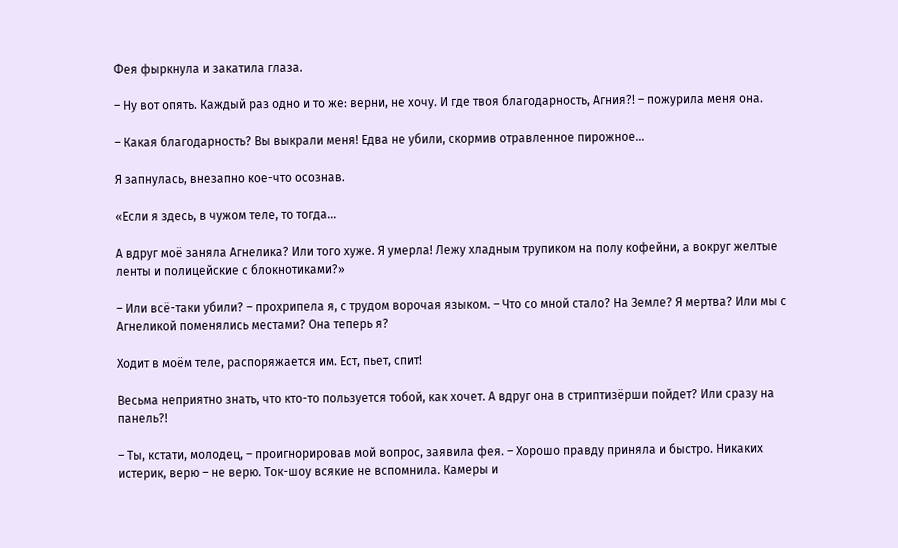Фея фыркнула и закатила глаза.

– Ну вот опять. Каждый раз одно и то же: верни, не хочу. И где твоя благодарность, Агния?! – пожурила меня она.

– Какая благодарность? Вы выкрали меня! Едва не убили, скормив отравленное пирожное…

Я запнулась, внезапно кое-что осознав.

«Если я здесь, в чужом теле, то тогда…

А вдруг моё заняла Агнелика? Или того хуже. Я умерла! Лежу хладным трупиком на полу кофейни, а вокруг желтые ленты и полицейские с блокнотиками?»

– Или всё-таки убили? – прохрипела я, с трудом ворочая языком. – Что со мной стало? На Земле? Я мертва? Или мы с Агнеликой поменялись местами? Она теперь я?

Ходит в моём теле, распоряжается им. Ест, пьет, спит!

Весьма неприятно знать, что кто-то пользуется тобой, как хочет. А вдруг она в стриптизёрши пойдет? Или сразу на панель?!

– Ты, кстати, молодец, – проигнорировав мой вопрос, заявила фея. – Хорошо правду приняла и быстро. Никаких истерик, верю – не верю. Ток-шоу всякие не вспомнила. Камеры и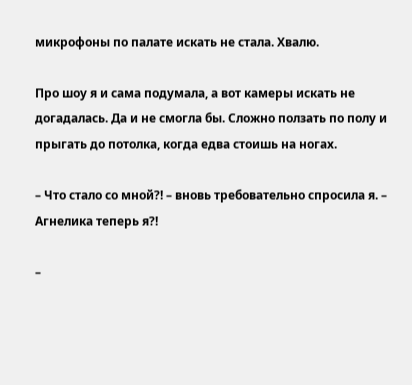микрофоны по палате искать не стала. Хвалю.

Про шоу я и сама подумала, а вот камеры искать не догадалась. Да и не смогла бы. Сложно ползать по полу и прыгать до потолка, когда едва стоишь на ногах.

– Что стало со мной?! – вновь требовательно спросила я. – Агнелика теперь я?!

–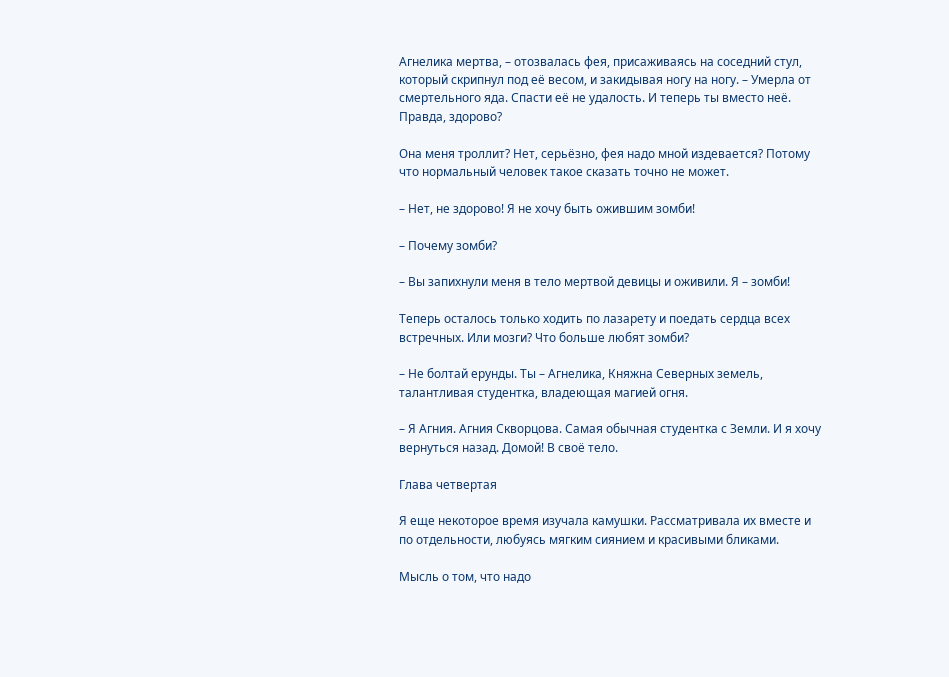Агнелика мертва, – отозвалась фея, присаживаясь на соседний стул, который скрипнул под её весом, и закидывая ногу на ногу. – Умерла от смертельного яда. Спасти её не удалость. И теперь ты вместо неё. Правда, здорово?

Она меня троллит? Нет, серьёзно, фея надо мной издевается? Потому что нормальный человек такое сказать точно не может.

– Нет, не здорово! Я не хочу быть ожившим зомби!

– Почему зомби?

– Вы запихнули меня в тело мертвой девицы и оживили. Я – зомби!

Теперь осталось только ходить по лазарету и поедать сердца всех встречных. Или мозги? Что больше любят зомби?

– Не болтай ерунды. Ты – Агнелика, Княжна Северных земель, талантливая студентка, владеющая магией огня.

– Я Агния. Агния Скворцова. Самая обычная студентка с Земли. И я хочу вернуться назад. Домой! В своё тело.

Глава четвертая

Я еще некоторое время изучала камушки. Рассматривала их вместе и по отдельности, любуясь мягким сиянием и красивыми бликами.

Мысль о том, что надо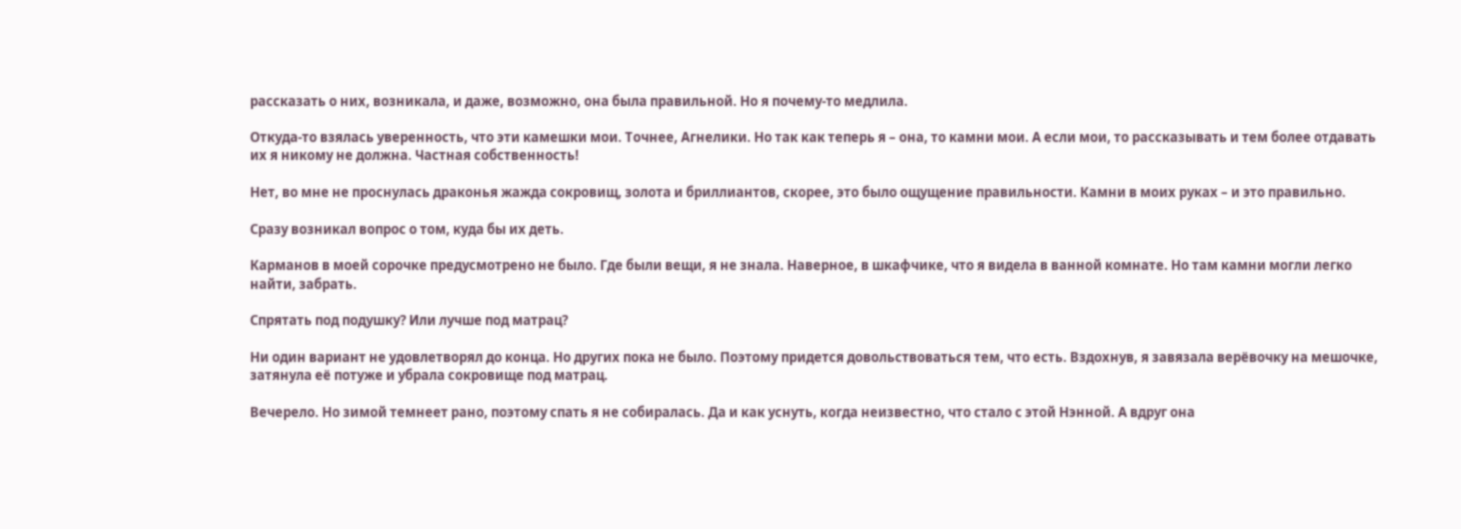рассказать о них, возникала, и даже, возможно, она была правильной. Но я почему-то медлила.

Откуда-то взялась уверенность, что эти камешки мои. Точнее, Агнелики. Но так как теперь я – она, то камни мои. А если мои, то рассказывать и тем более отдавать их я никому не должна. Частная собственность!

Нет, во мне не проснулась драконья жажда сокровищ, золота и бриллиантов, скорее, это было ощущение правильности. Камни в моих руках – и это правильно.

Сразу возникал вопрос о том, куда бы их деть.

Карманов в моей сорочке предусмотрено не было. Где были вещи, я не знала. Наверное, в шкафчике, что я видела в ванной комнате. Но там камни могли легко найти, забрать.

Спрятать под подушку? Или лучше под матрац?

Ни один вариант не удовлетворял до конца. Но других пока не было. Поэтому придется довольствоваться тем, что есть. Вздохнув, я завязала верёвочку на мешочке, затянула её потуже и убрала сокровище под матрац.

Вечерело. Но зимой темнеет рано, поэтому спать я не собиралась. Да и как уснуть, когда неизвестно, что стало с этой Нэнной. А вдруг она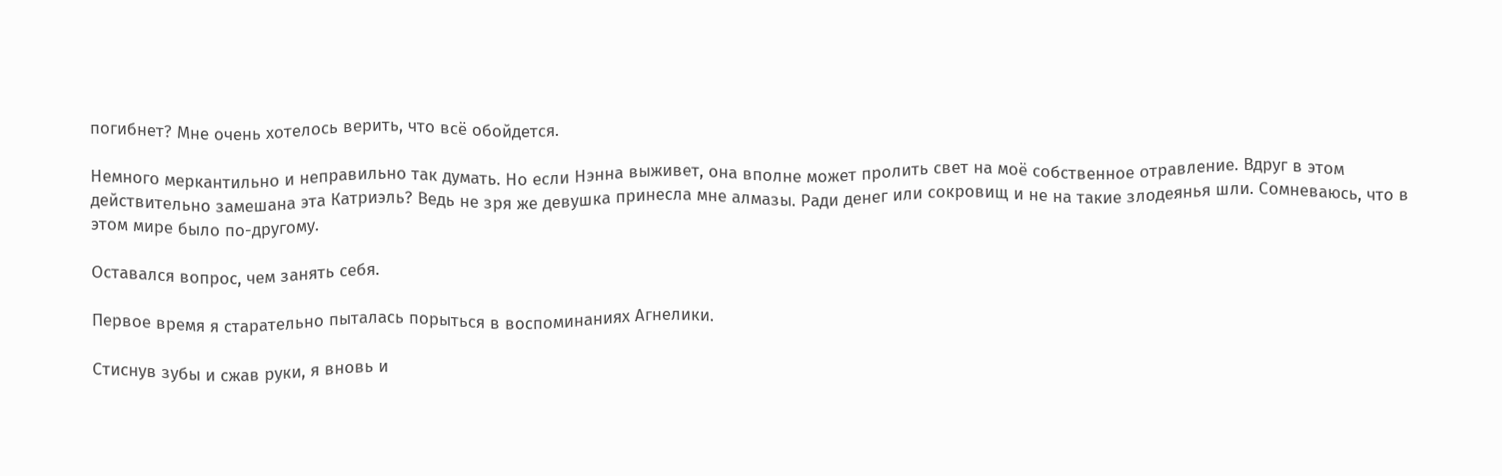погибнет? Мне очень хотелось верить, что всё обойдется.

Немного меркантильно и неправильно так думать. Но если Нэнна выживет, она вполне может пролить свет на моё собственное отравление. Вдруг в этом действительно замешана эта Катриэль? Ведь не зря же девушка принесла мне алмазы. Ради денег или сокровищ и не на такие злодеянья шли. Сомневаюсь, что в этом мире было по-другому.

Оставался вопрос, чем занять себя.

Первое время я старательно пыталась порыться в воспоминаниях Агнелики.

Стиснув зубы и сжав руки, я вновь и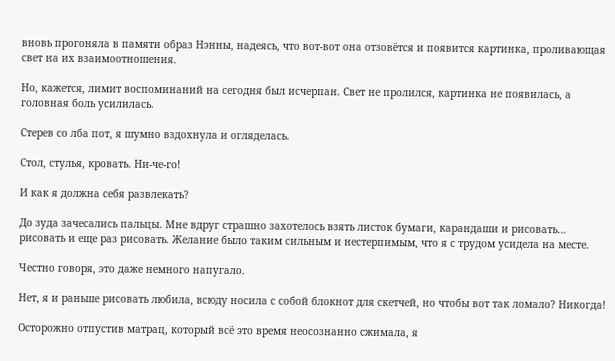вновь прогоняла в памяти образ Нэнны, надеясь, что вот-вот она отзовётся и появится картинка, проливающая свет на их взаимоотношения.

Но, кажется, лимит воспоминаний на сегодня был исчерпан. Свет не пролился, картинка не появилась, а головная боль усилилась.

Стерев со лба пот, я шумно вздохнула и огляделась.

Стол, стулья, кровать. Ни-че-го!

И как я должна себя развлекать?

До зуда зачесались пальцы. Мне вдруг страшно захотелось взять листок бумаги, карандаши и рисовать… рисовать и еще раз рисовать. Желание было таким сильным и нестерпимым, что я с трудом усидела на месте.

Честно говоря, это даже немного напугало.

Нет, я и раньше рисовать любила, всюду носила с собой блокнот для скетчей, но чтобы вот так ломало? Никогда!

Осторожно отпустив матрац, который всё это время неосознанно сжимала, я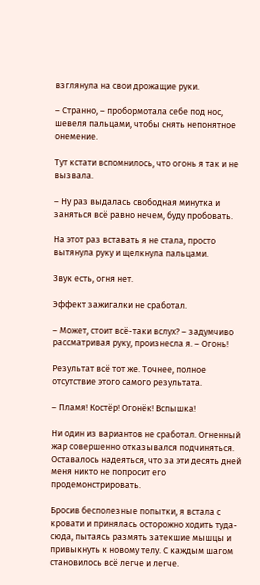взглянула на свои дрожащие руки.

– Странно, – пробормотала себе под нос, шевеля пальцами, чтобы снять непонятное онемение.

Тут кстати вспомнилось, что огонь я так и не вызвала.

– Ну раз выдалась свободная минутка и заняться всё равно нечем, буду пробовать.

На этот раз вставать я не стала, просто вытянула руку и щелкнула пальцами.

Звук есть, огня нет.

Эффект зажигалки не сработал.

– Может, стоит всё-таки вслух? – задумчиво рассматривая руку, произнесла я. – Огонь!

Результат всё тот же. Точнее, полное отсутствие этого самого результата.

– Пламя! Костёр! Огонёк! Вспышка!

Ни один из вариантов не сработал. Огненный жар совершенно отказывался подчиняться. Оставалось надеяться, что за эти десять дней меня никто не попросит его продемонстрировать.

Бросив бесполезные попытки, я встала с кровати и принялась осторожно ходить туда-сюда, пытаясь размять затекшие мышцы и привыкнуть к новому телу. С каждым шагом становилось всё легче и легче.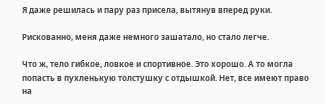Я даже решилась и пару раз присела, вытянув вперед руки.

Рискованно, меня даже немного зашатало, но стало легче.

Что ж, тело гибкое, ловкое и спортивное. Это хорошо. А то могла попасть в пухленькую толстушку с отдышкой. Нет, все имеют право на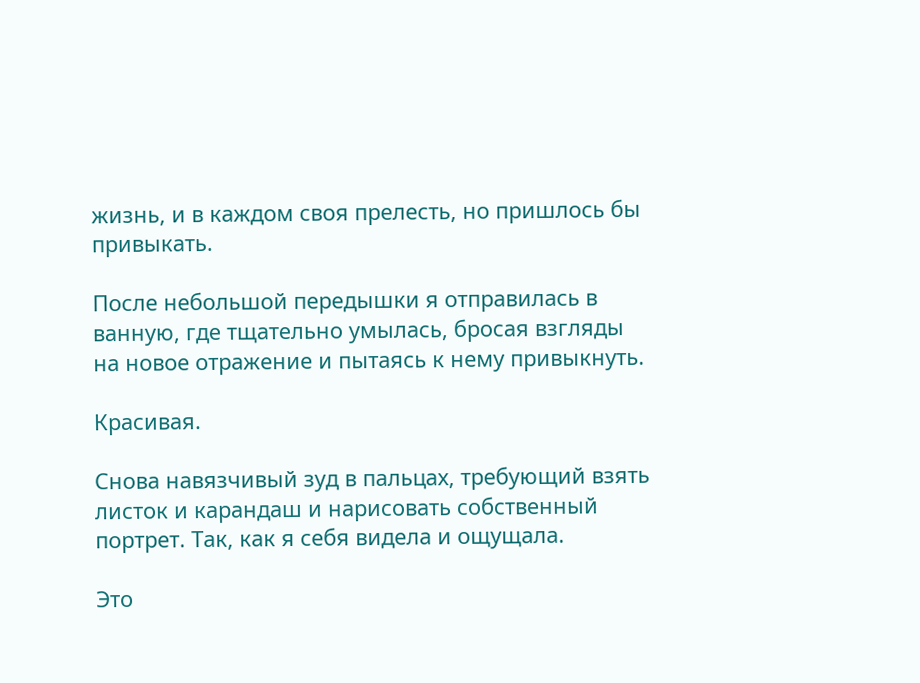жизнь, и в каждом своя прелесть, но пришлось бы привыкать.

После небольшой передышки я отправилась в ванную, где тщательно умылась, бросая взгляды на новое отражение и пытаясь к нему привыкнуть.

Красивая.

Снова навязчивый зуд в пальцах, требующий взять листок и карандаш и нарисовать собственный портрет. Так, как я себя видела и ощущала.

Это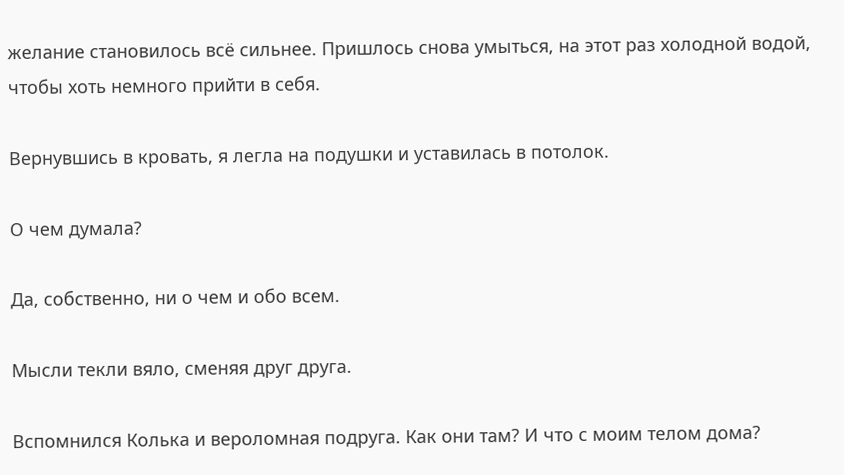желание становилось всё сильнее. Пришлось снова умыться, на этот раз холодной водой, чтобы хоть немного прийти в себя.

Вернувшись в кровать, я легла на подушки и уставилась в потолок.

О чем думала?

Да, собственно, ни о чем и обо всем.

Мысли текли вяло, сменяя друг друга.

Вспомнился Колька и вероломная подруга. Как они там? И что с моим телом дома?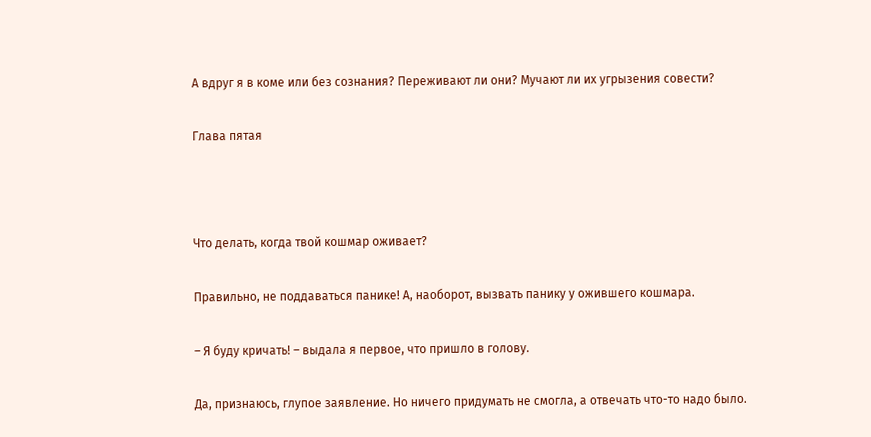А вдруг я в коме или без сознания? Переживают ли они? Мучают ли их угрызения совести?

Глава пятая



Что делать, когда твой кошмар оживает?

Правильно, не поддаваться панике! А, наоборот, вызвать панику у ожившего кошмара.

– Я буду кричать! – выдала я первое, что пришло в голову.

Да, признаюсь, глупое заявление. Но ничего придумать не смогла, а отвечать что-то надо было.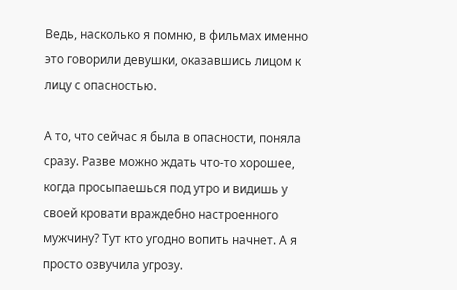Ведь, насколько я помню, в фильмах именно это говорили девушки, оказавшись лицом к лицу с опасностью.

А то, что сейчас я была в опасности, поняла сразу. Разве можно ждать что-то хорошее, когда просыпаешься под утро и видишь у своей кровати враждебно настроенного мужчину? Тут кто угодно вопить начнет. А я просто озвучила угрозу.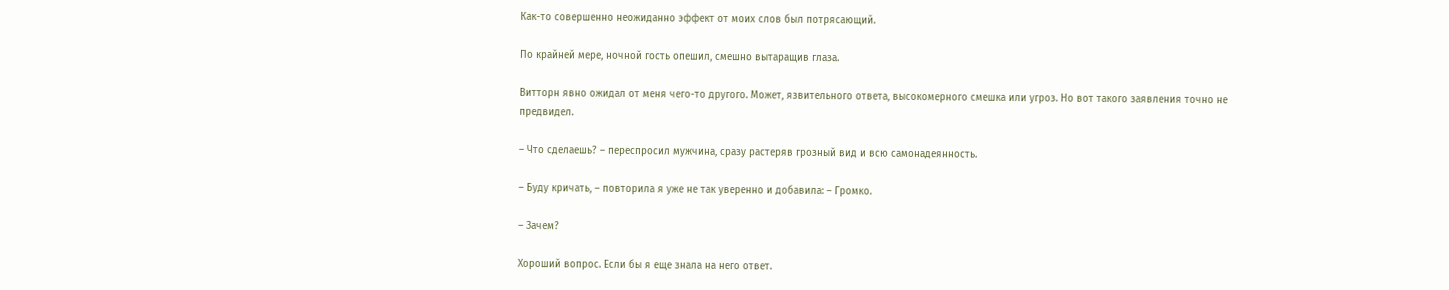Как-то совершенно неожиданно эффект от моих слов был потрясающий.

По крайней мере, ночной гость опешил, смешно вытаращив глаза.

Витторн явно ожидал от меня чего-то другого. Может, язвительного ответа, высокомерного смешка или угроз. Но вот такого заявления точно не предвидел.

– Что сделаешь? – переспросил мужчина, сразу растеряв грозный вид и всю самонадеянность.

– Буду кричать, – повторила я уже не так уверенно и добавила: – Громко.

– Зачем?

Хороший вопрос. Если бы я еще знала на него ответ.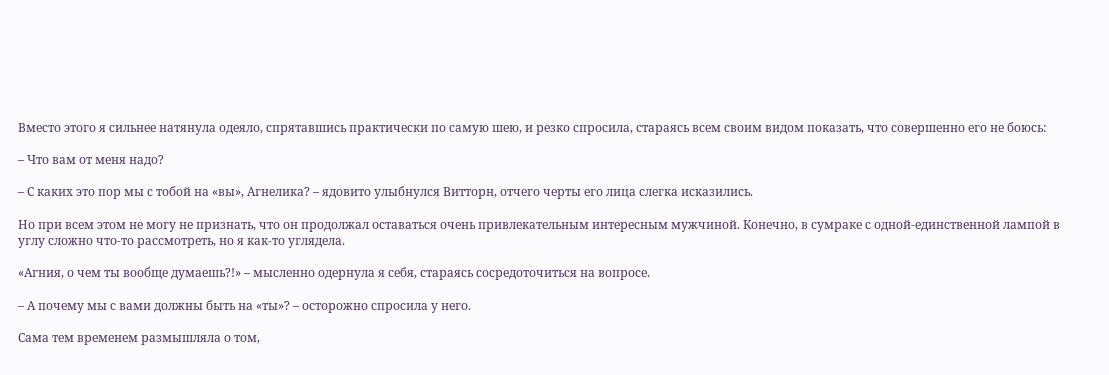Вместо этого я сильнее натянула одеяло, спрятавшись практически по самую шею, и резко спросила, стараясь всем своим видом показать, что совершенно его не боюсь:

– Что вам от меня надо?

– С каких это пор мы с тобой на «вы», Агнелика? – ядовито улыбнулся Витторн, отчего черты его лица слегка исказились.

Но при всем этом не могу не признать, что он продолжал оставаться очень привлекательным интересным мужчиной. Конечно, в сумраке с одной-единственной лампой в углу сложно что-то рассмотреть, но я как-то углядела.

«Агния, о чем ты вообще думаешь?!» – мысленно одернула я себя, стараясь сосредоточиться на вопросе.

– А почему мы с вами должны быть на «ты»? – осторожно спросила у него.

Сама тем временем размышляла о том,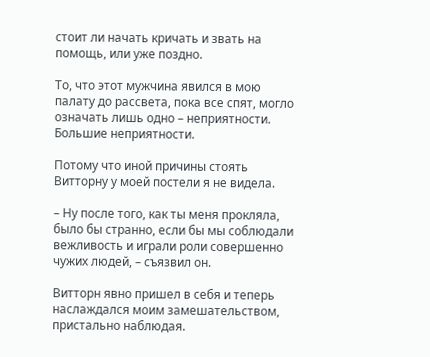стоит ли начать кричать и звать на помощь, или уже поздно.

То, что этот мужчина явился в мою палату до рассвета, пока все спят, могло означать лишь одно – неприятности. Большие неприятности.

Потому что иной причины стоять Витторну у моей постели я не видела.

– Ну после того, как ты меня прокляла, было бы странно, если бы мы соблюдали вежливость и играли роли совершенно чужих людей, – съязвил он.

Витторн явно пришел в себя и теперь наслаждался моим замешательством, пристально наблюдая.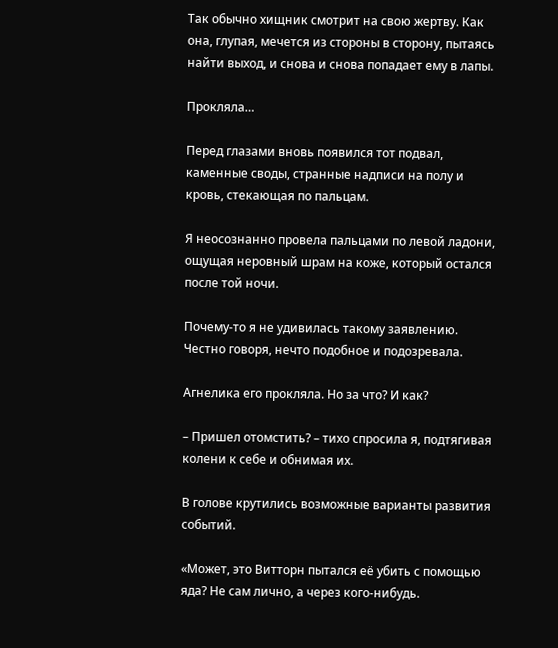Так обычно хищник смотрит на свою жертву. Как она, глупая, мечется из стороны в сторону, пытаясь найти выход, и снова и снова попадает ему в лапы.

Прокляла…

Перед глазами вновь появился тот подвал, каменные своды, странные надписи на полу и кровь, стекающая по пальцам.

Я неосознанно провела пальцами по левой ладони, ощущая неровный шрам на коже, который остался после той ночи.

Почему-то я не удивилась такому заявлению. Честно говоря, нечто подобное и подозревала.

Агнелика его прокляла. Но за что? И как?

– Пришел отомстить? – тихо спросила я, подтягивая колени к себе и обнимая их.

В голове крутились возможные варианты развития событий.

«Может, это Витторн пытался её убить с помощью яда? Не сам лично, а через кого-нибудь.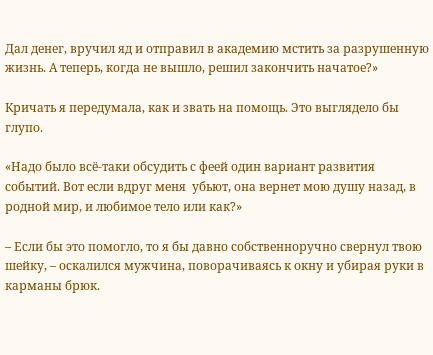Дал денег, вручил яд и отправил в академию мстить за разрушенную жизнь. А теперь, когда не вышло, решил закончить начатое?»

Кричать я передумала, как и звать на помощь. Это выглядело бы глупо.

«Надо было всё-таки обсудить с феей один вариант развития событий. Вот если вдруг меня  убьют, она вернет мою душу назад, в родной мир, и любимое тело или как?»

– Если бы это помогло, то я бы давно собственноручно свернул твою шейку, – оскалился мужчина, поворачиваясь к окну и убирая руки в карманы брюк.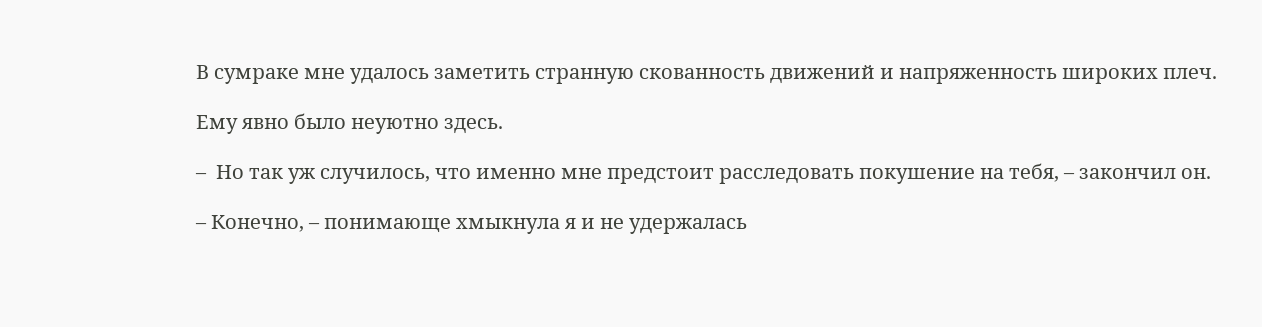В сумраке мне удалось заметить странную скованность движений и напряженность широких плеч.

Ему явно было неуютно здесь.

–  Но так уж случилось, что именно мне предстоит расследовать покушение на тебя, – закончил он.

– Конечно, – понимающе хмыкнула я и не удержалась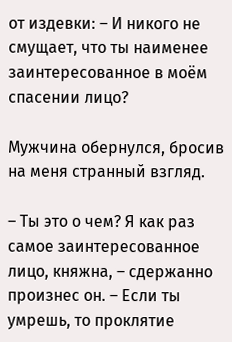от издевки: – И никого не смущает, что ты наименее заинтересованное в моём спасении лицо?

Мужчина обернулся, бросив на меня странный взгляд.

– Ты это о чем? Я как раз самое заинтересованное лицо, княжна, – сдержанно произнес он. – Если ты умрешь, то проклятие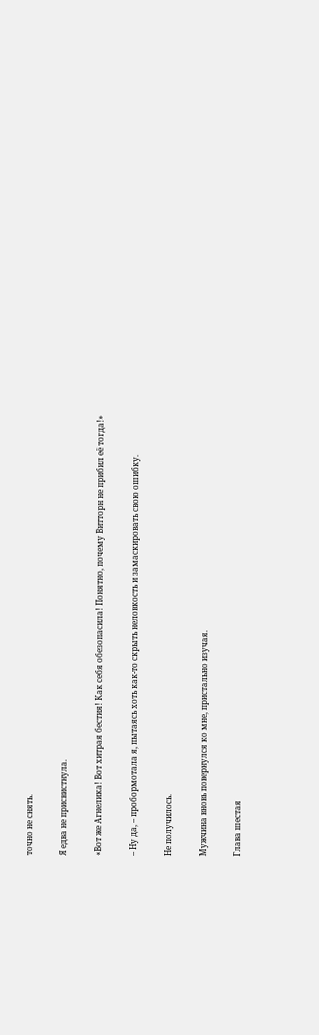точно не снять.

Я едва не присвистнула.

«Вот же Агнелика! Вот хитрая бестия! Как себя обезопасила! Понятно, почему Витторн не прибил её тогда!»

– Ну да, – пробормотала я, пытаясь хоть как-то скрыть неловкость и замаскировать свою ошибку.

Не получилось.

Мужчина вновь повернулся ко мне, пристально изучая.

Глава шестая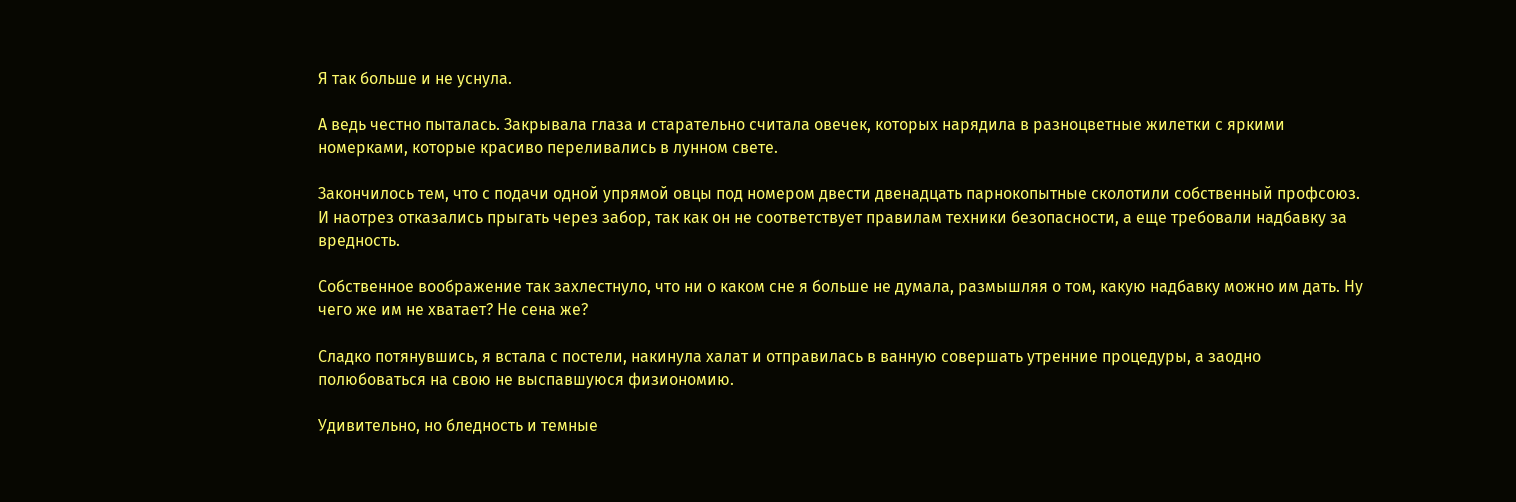Я так больше и не уснула.

А ведь честно пыталась. Закрывала глаза и старательно считала овечек, которых нарядила в разноцветные жилетки с яркими номерками, которые красиво переливались в лунном свете.

Закончилось тем, что с подачи одной упрямой овцы под номером двести двенадцать парнокопытные сколотили собственный профсоюз. И наотрез отказались прыгать через забор, так как он не соответствует правилам техники безопасности, а еще требовали надбавку за вредность.

Собственное воображение так захлестнуло, что ни о каком сне я больше не думала, размышляя о том, какую надбавку можно им дать. Ну чего же им не хватает? Не сена же?

Сладко потянувшись, я встала с постели, накинула халат и отправилась в ванную совершать утренние процедуры, а заодно полюбоваться на свою не выспавшуюся физиономию.

Удивительно, но бледность и темные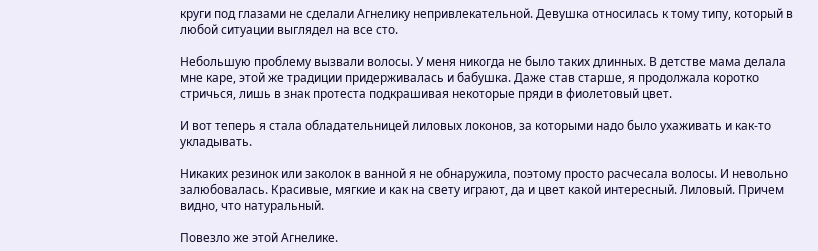круги под глазами не сделали Агнелику непривлекательной. Девушка относилась к тому типу, который в любой ситуации выглядел на все сто.

Небольшую проблему вызвали волосы. У меня никогда не было таких длинных. В детстве мама делала мне карe, этой же традиции придерживалась и бабушка. Даже став старше, я продолжала коротко стричься, лишь в знак протеста подкрашивая некоторые пряди в фиолетовый цвет.

И вот теперь я стала обладательницей лиловых локонов, за которыми надо было ухаживать и как-то укладывать.

Никаких резинок или заколок в ванной я не обнаружила, поэтому просто расчесала волосы. И невольно залюбовалась. Красивые, мягкие и как на свету играют, да и цвет какой интересный. Лиловый. Причем видно, что натуральный.

Повезло же этой Агнелике.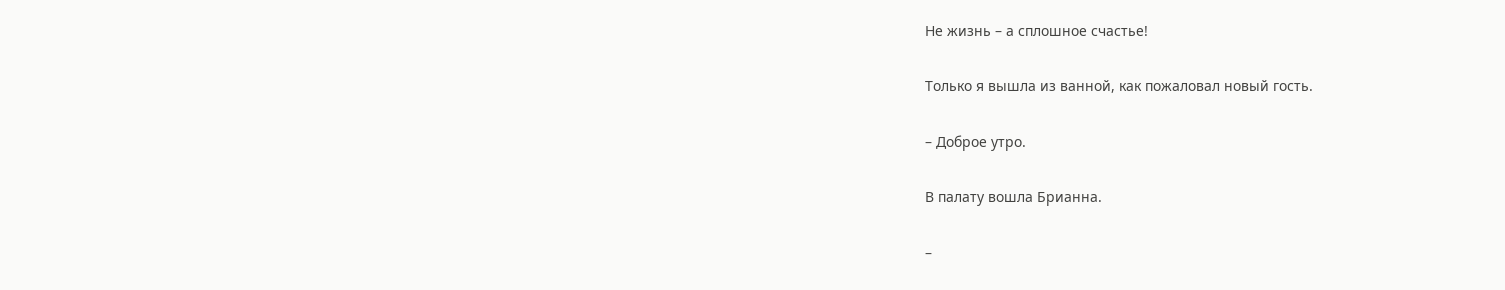Не жизнь – а сплошное счастье!

Только я вышла из ванной, как пожаловал новый гость.

– Доброе утро.

В палату вошла Брианна.

–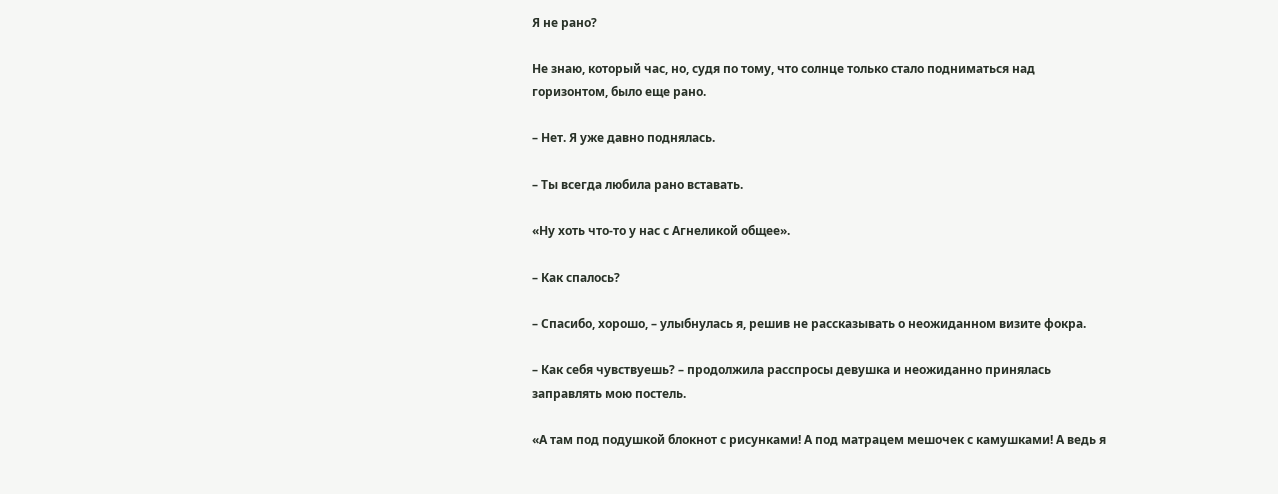Я не рано?

Не знаю, который час, но, судя по тому, что солнце только стало подниматься над горизонтом, было еще рано.

– Нет. Я уже давно поднялась.

– Ты всегда любила рано вставать.

«Ну хоть что-то у нас с Агнеликой общее».

– Как спалось?

– Спасибо, хорошо, – улыбнулась я, решив не рассказывать о неожиданном визите фокра.

– Как себя чувствуешь? – продолжила расспросы девушка и неожиданно принялась заправлять мою постель.

«А там под подушкой блокнот с рисунками! А под матрацем мешочек с камушками! А ведь я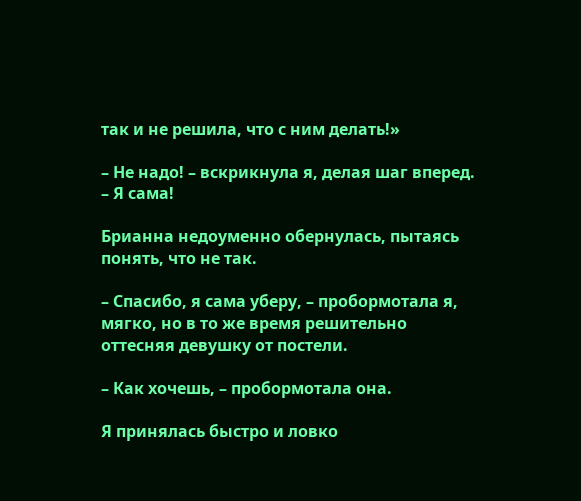так и не решила, что с ним делать!»

– Не надо! – вскрикнула я, делая шаг вперед. – Я сама!

Брианна недоуменно обернулась, пытаясь понять, что не так.

– Спасибо, я сама уберу, – пробормотала я, мягко, но в то же время решительно оттесняя девушку от постели.

– Как хочешь, – пробормотала она.

Я принялась быстро и ловко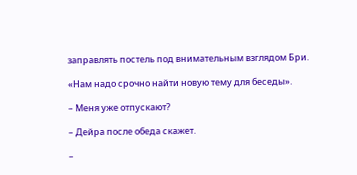заправлять постель под внимательным взглядом Бри.

«Нам надо срочно найти новую тему для беседы».

– Меня уже отпускают?

– Дейра после обеда скажет.

–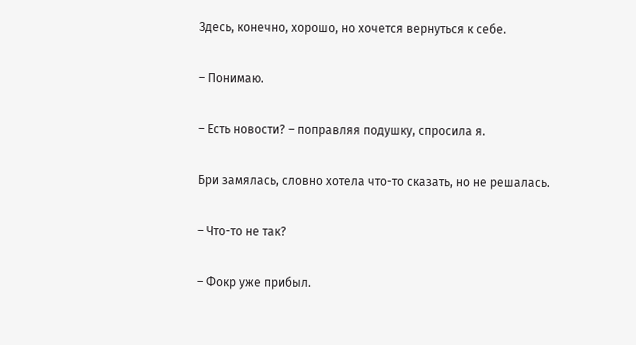Здесь, конечно, хорошо, но хочется вернуться к себе.

– Понимаю.

– Есть новости? – поправляя подушку, спросила я.

Бри замялась, словно хотела что-то сказать, но не решалась.

– Что-то не так?

– Фокр уже прибыл.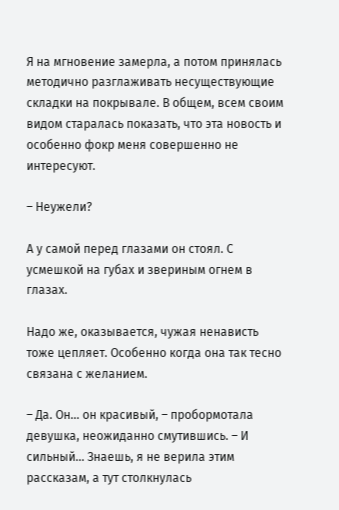Я на мгновение замерла, а потом принялась методично разглаживать несуществующие складки на покрывале. В общем, всем своим видом старалась показать, что эта новость и особенно фокр меня совершенно не интересуют.

– Неужели?

А у самой перед глазами он стоял. С усмешкой на губах и звериным огнем в глазах.

Надо же, оказывается, чужая ненависть тоже цепляет. Особенно когда она так тесно связана с желанием.

– Да. Он... он красивый, – пробормотала девушка, неожиданно смутившись. – И сильный... Знаешь, я не верила этим рассказам, а тут столкнулась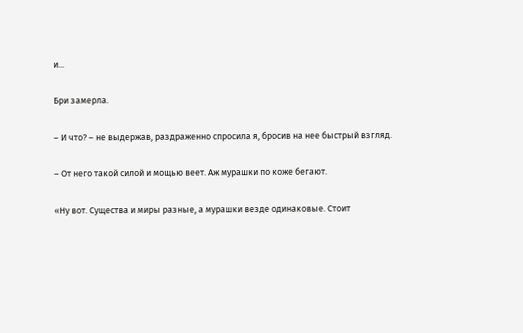и...

Бри замерла.

– И что? – не выдержав, раздраженно спросила я, бросив на нее быстрый взгляд.

– От него такой силой и мощью веет. Аж мурашки по коже бегают.

«Ну вот. Существа и миры разные, а мурашки везде одинаковые. Стоит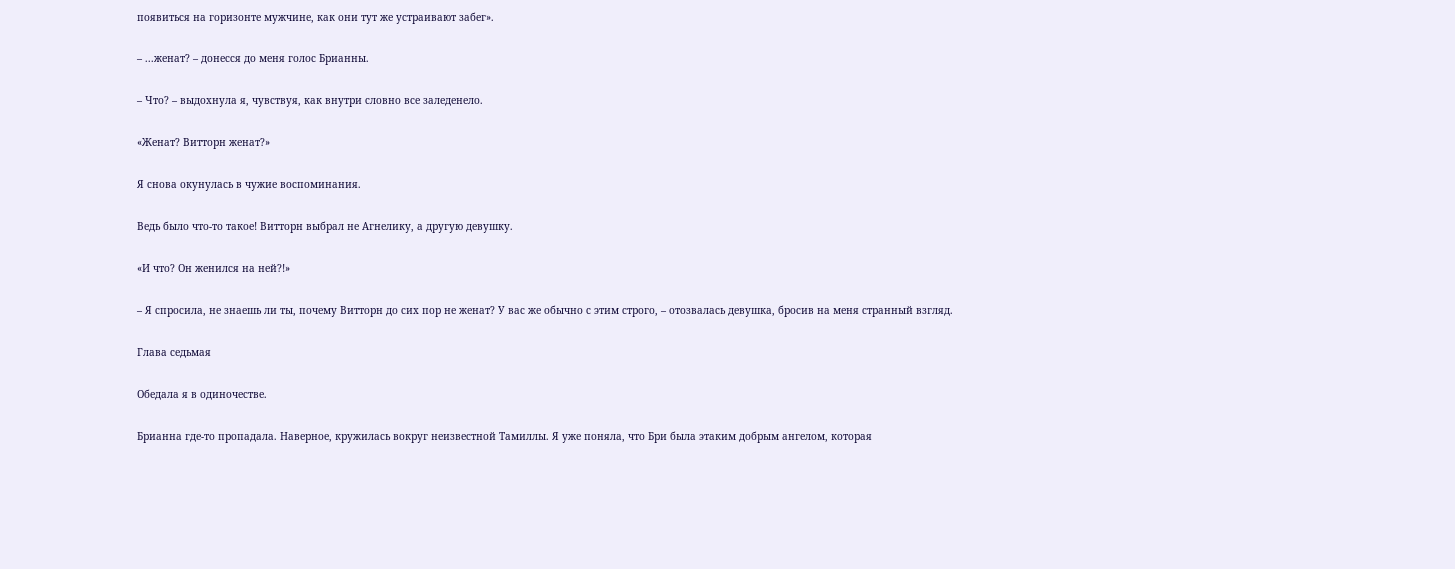появиться на горизонте мужчине, как они тут же устраивают забег».

– ...женат? – донесся до меня голос Брианны.

– Что? – выдохнула я, чувствуя, как внутри словно все заледенело.

«Женат? Витторн женат?»

Я снова окунулась в чужие воспоминания.

Ведь было что-то такое! Витторн выбрал не Агнелику, а другую девушку.

«И что? Он женился на ней?!»

– Я спросила, не знаешь ли ты, почему Витторн до сих пор не женат? У вас же обычно с этим строго, – отозвалась девушка, бросив на меня странный взгляд.

Глава седьмая

Обедала я в одиночестве.

Брианна где-то пропадала. Наверное, кружилась вокруг неизвестной Тамиллы. Я уже поняла, что Бри была этаким добрым ангелом, которая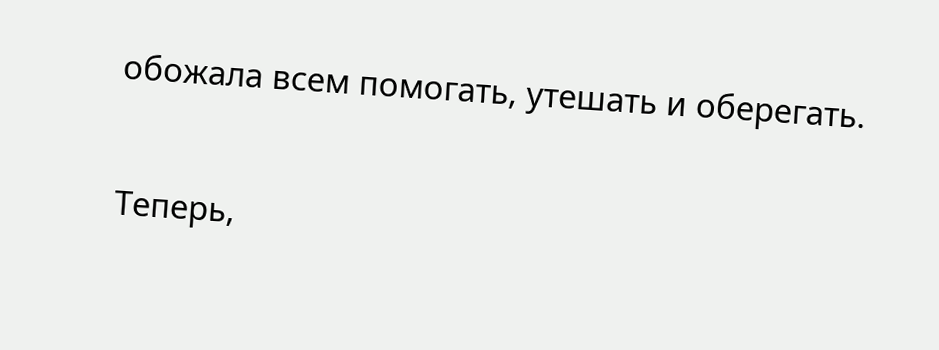обожала всем помогать, утешать и оберегать.

Теперь,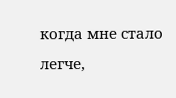когда мне стало легче,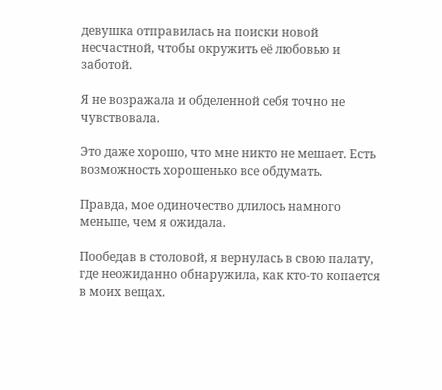девушка отправилась на поиски новой несчастной, чтобы окружить её любовью и заботой.

Я не возражала и обделенной себя точно не чувствовала.

Это даже хорошо, что мне никто не мешает. Есть возможность хорошенько все обдумать.

Правда, мое одиночество длилось намного меньше, чем я ожидала.

Пообедав в столовой, я вернулась в свою палату, где неожиданно обнаружила, как кто-то копается в моих вещах.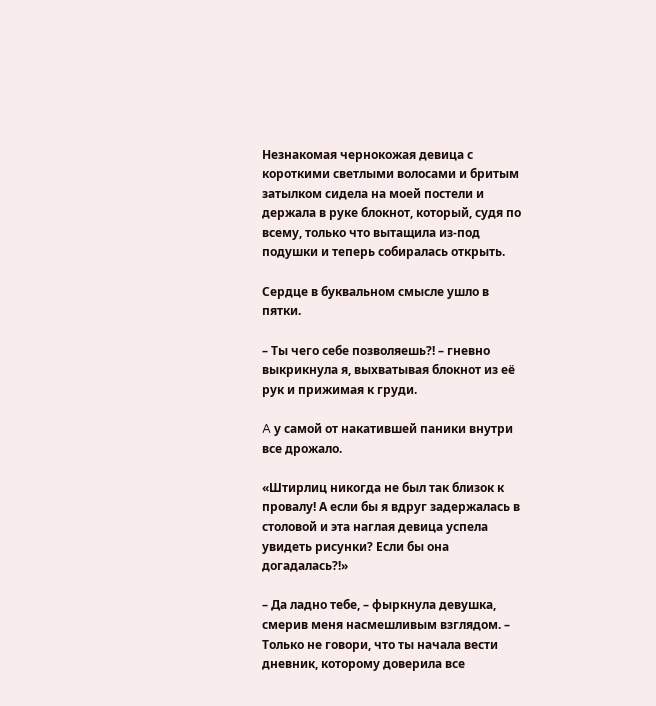Незнакомая чернокожая девица с короткими светлыми волосами и бритым затылком сидела на моей постели и держала в руке блокнот, который, судя по всему, только что вытащила из-под подушки и теперь собиралась открыть.

Сердце в буквальном смысле ушло в пятки.

– Ты чего себе позволяешь?! – гневно выкрикнула я, выхватывая блокнот из её рук и прижимая к груди.

A у самой от накатившей паники внутри все дрожало.

«Штирлиц никогда не был так близок к провалу! А если бы я вдруг задержалась в столовой и эта наглая девица успела увидеть рисунки? Если бы она догадалась?!»

– Да ладно тебе, – фыркнула девушка, смерив меня насмешливым взглядом. – Только не говори, что ты начала вести дневник, которому доверила все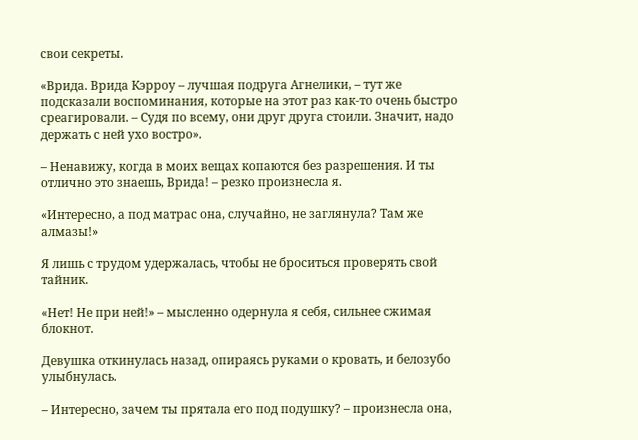свои секреты.

«Врида. Врида Кэрроу – лучшая подруга Агнелики, – тут же подсказали воспоминания, которые на этот раз как-то очень быстро среагировали. – Судя по всему, они друг друга стоили. Значит, надо держать с ней ухо востро».

– Ненавижу, когда в моих вещах копаются без разрешения. И ты отлично это знаешь, Врида! – резко произнесла я.

«Интересно, а под матрас она, случайно, не заглянула? Там же алмазы!»

Я лишь с трудом удержалась, чтобы не броситься проверять свой тайник.

«Нет! Не при ней!» – мысленно одернула я себя, сильнее сжимая блокнот.

Девушка откинулась назад, опираясь руками о кровать, и белозубо улыбнулась.

– Интересно, зачем ты прятала его под подушку? – произнесла она,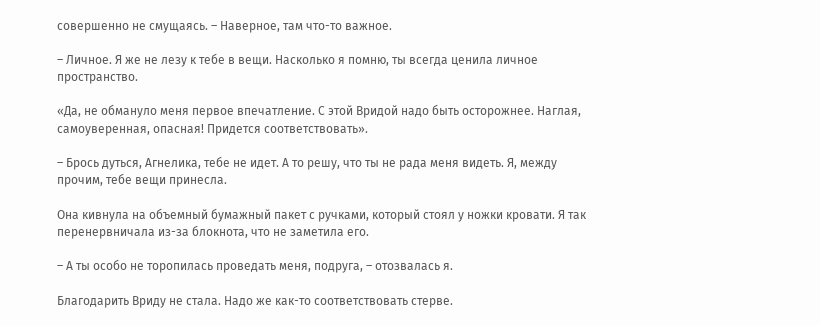совершенно не смущаясь. – Наверное, там что-то важное.

– Личное. Я же не лезу к тебе в вещи. Насколько я помню, ты всегда ценила личное пространство.

«Да, не обмануло меня первое впечатление. С этой Вридой надо быть осторожнее. Наглая, самоуверенная, опасная! Придется соответствовать».

– Брось дуться, Агнелика, тебе не идет. А то решу, что ты не рада меня видеть. Я, между прочим, тебе вещи принесла.

Она кивнула на объемный бумажный пакет с ручками, который стоял у ножки кровати. Я так перенервничала из-за блокнота, что не заметила его.

– А ты особо не торопилась проведать меня, подруга, – отозвалась я.

Благодарить Вриду не стала. Надо же как-то соответствовать стервe.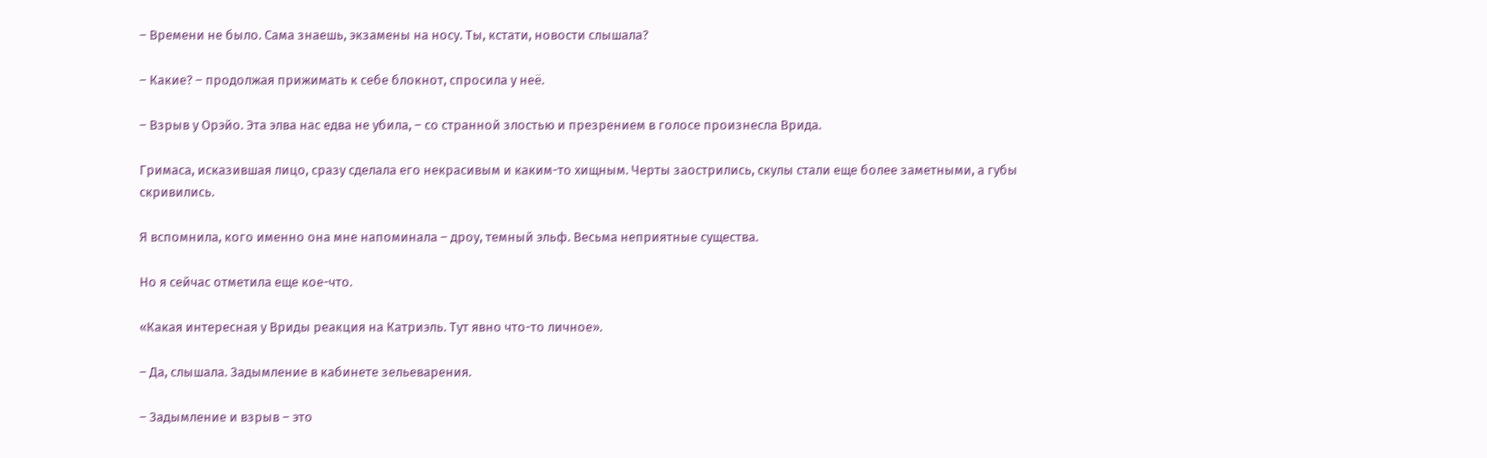– Времени не было. Сама знаешь, экзамены на носу. Ты, кстати, новости слышала?

– Какие? – продолжая прижимать к себе блокнот, спросила у неё.

– Взрыв у Орэйо. Эта элва нас едва не убила, – со странной злостью и презрением в голосе произнесла Врида.

Гримаса, исказившая лицо, сразу сделала его некрасивым и каким-то хищным. Черты заострились, скулы стали еще более заметными, а губы скривились.

Я вспомнила, кого именно она мне напоминала – дроу, темный эльф. Весьма неприятные существа.

Но я сейчас отметила еще кое-что.

«Какая интересная у Вриды реакция на Катриэль. Тут явно что-то личное».

– Да, слышала. Задымление в кабинете зельеварения.

– Задымлениe и взрыв – это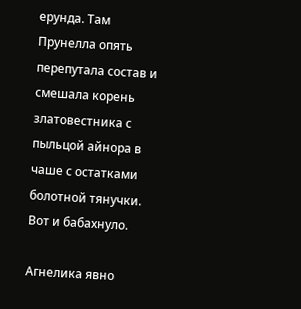ерунда. Там Прунелла опять перепутала состав и смешала корень златовестника с пыльцой айнора в чаше с остатками болотной тянучки. Вот и бабахнуло.

Агнелика явно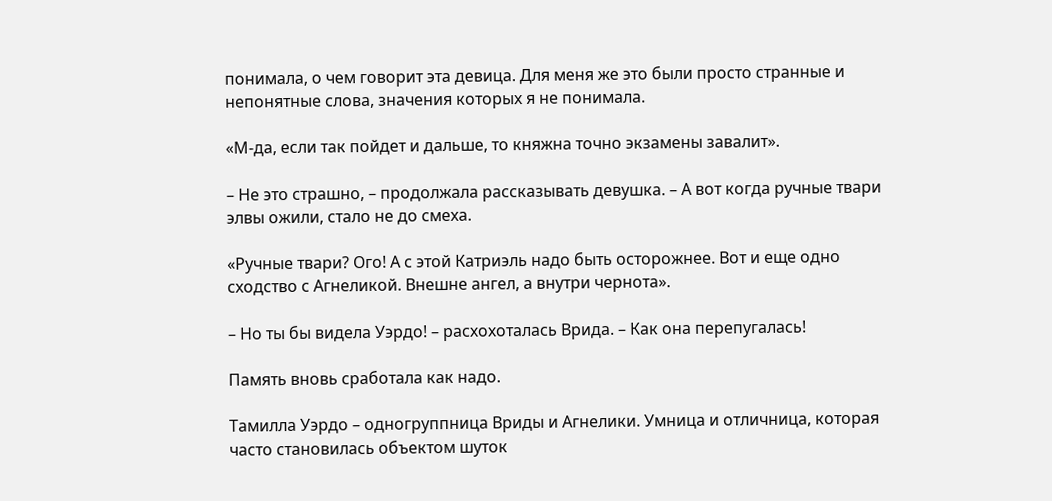понимала, о чем говорит эта девица. Для меня же это были просто странные и непонятные слова, значения которых я не понимала.

«М-да, если так пойдет и дaльше, то княжна точно экзамены завалит».

– Не это страшно, – продолжала рассказывать девушка. – А вот когда ручные твари элвы ожили, стало не до смеха.

«Ручные твари? Ого! А с этой Катриэль надо быть осторожнее. Вот и еще одно сходство с Агнеликой. Внешне ангел, а внутри чернота».

– Но ты бы видела Уэрдо! – расхохоталась Врида. – Как она перепугалась!

Память вновь сработала как надо.

Тамилла Уэрдо – одногруппница Вриды и Агнелики. Умница и отличница, которая часто становилась объектом шуток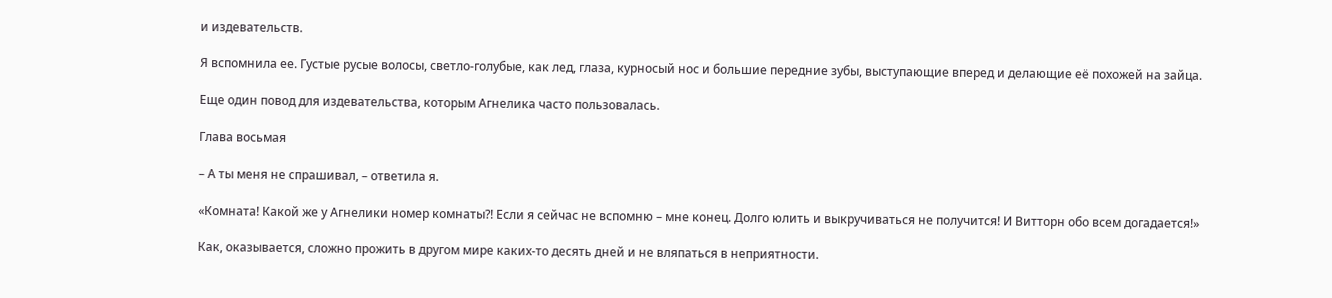и издевательств.

Я вспомнила ее. Густые русые волосы, светло-голубые, как лед, глаза, курносый нос и большие передние зубы, выступающие вперед и делающие её похожей на зайца.

Еще один повод для издевательства, которым Агнелика часто пользовалась.

Глава восьмая

– А ты меня не спрашивал, – ответила я.

«Комната! Какой же у Агнелики номер комнаты?! Если я сейчас не вспомню – мне конец. Долго юлить и выкручиваться не получится! И Витторн обо всем догадается!»

Как, оказывается, сложно прожить в другом мире каких-то десять дней и не вляпаться в неприятности.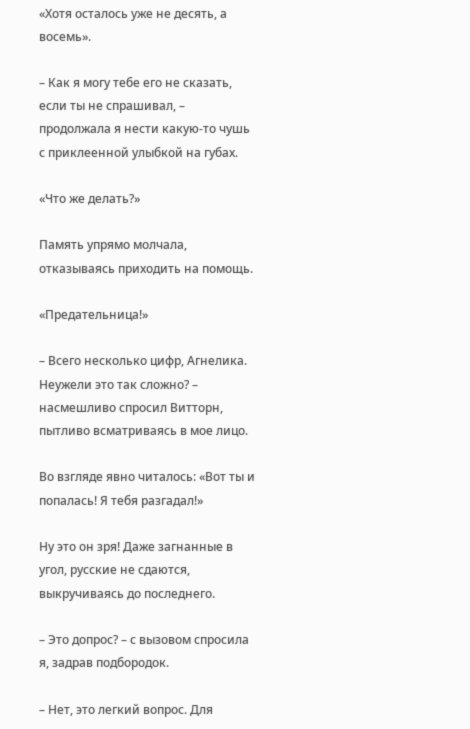«Хотя осталось уже не десять, а восемь».

– Как я могу тебе его не сказать, если ты не спрашивал, – продолжала я нести какую-то чушь с приклеенной улыбкой на губах.

«Что же делать?»

Память упрямо молчала, отказываясь приходить на помощь.

«Предательница!»

– Всего несколько цифр, Агнелика. Неужели это так сложно? – насмешливо спросил Витторн, пытливо всматриваясь в мое лицо.

Во взгляде явно читалось: «Вот ты и попалась! Я тебя разгадал!»

Ну это он зря! Даже загнанные в угол, русские не сдаются, выкручиваясь до последнего.

– Это допрос? – с вызовом спросила я, задрав подбородок.

– Нет, это легкий вопрос. Для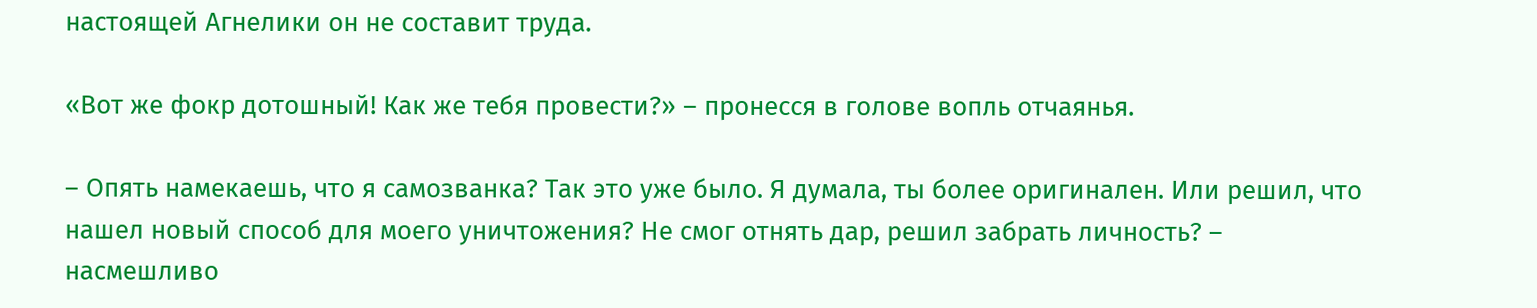настоящей Агнелики он не составит труда.

«Вот же фокр дотошный! Как же тебя провести?» – пронесся в голове вопль отчаянья.

– Опять намекаешь, что я самозванка? Так это уже было. Я думала, ты более оригинален. Или решил, что нашел новый способ для моего уничтожения? Не смог отнять дар, решил забрать личность? – насмешливо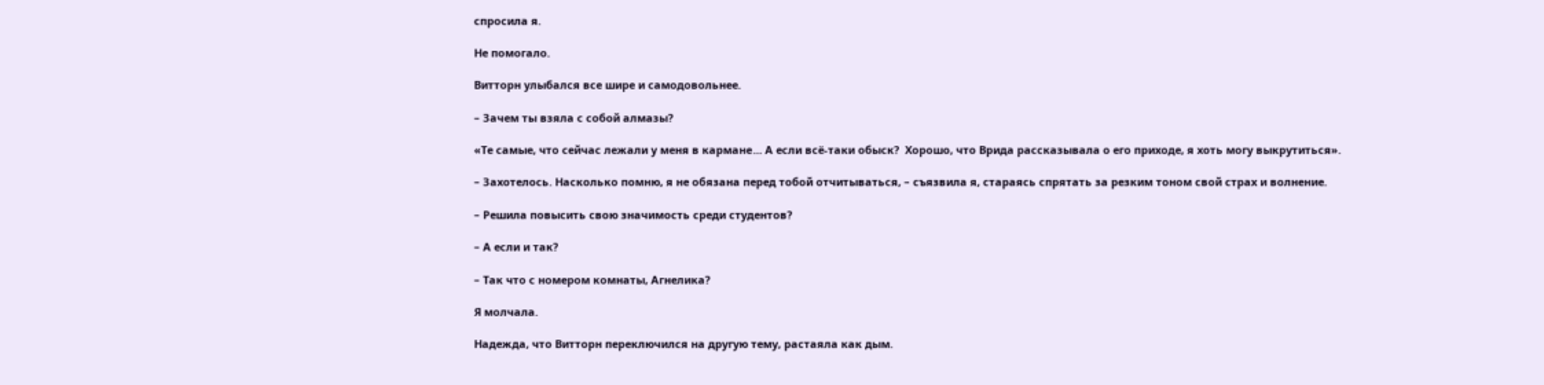спросила я.

Не помогало.

Витторн улыбался все шире и самодовольнее.

– Зачем ты взяла с собой алмазы?

«Те самые, что сейчас лежали у меня в карманe... А если всё-таки обыск?  Хорошо, что Врида рассказывала о его приходе, я хоть могу выкрутиться».

– Захотелось. Насколько помню, я не обязана перед тобой отчитываться, – съязвила я, стараясь спрятать за резким тоном свой страх и волнение.

– Решила повысить свою значимость среди студентов?

– А если и так?

– Так что с номером комнаты, Агнелика?

Я молчала.

Надежда, что Витторн переключился на другую тему, растаяла как дым.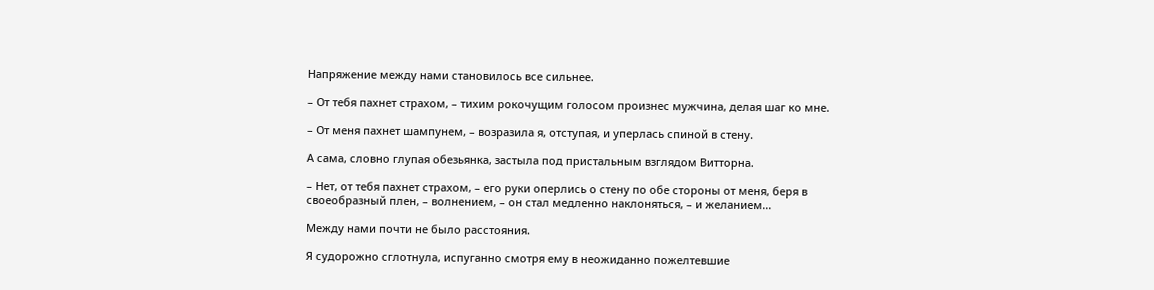Напряжение между нами становилось все сильнее.

– От тебя пахнет страхом, – тихим рокочущим голосом произнес мужчина, делая шаг ко мне.

– От меня пахнет шампунем, – возразила я, отступая, и уперлась спиной в стену.

А сама, словно глупая обезьянка, застыла под пристальным взглядом Витторна.

– Нет, от тебя пахнет страхом, – его руки оперлись о стену по обе стороны от меня, беря в своеобразный плен, – волнением, – он стал медленно наклоняться, – и желанием...

Между нами почти не было расстояния.

Я судорожно сглотнула, испуганно смотря ему в неожиданно пожелтевшие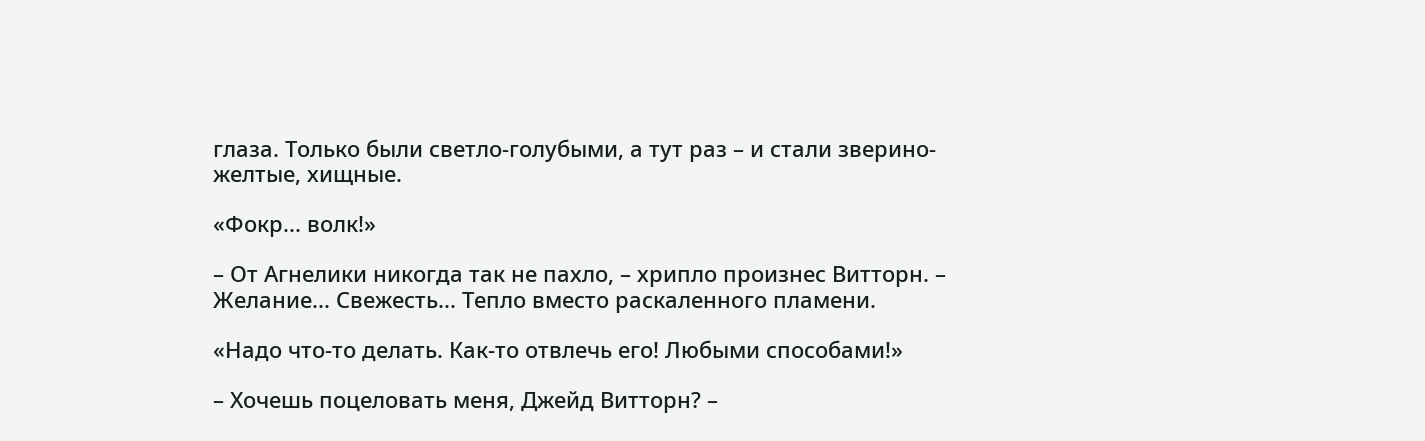глаза. Только были светло-голубыми, а тут раз – и стали зверино-желтые, хищные.

«Фокр... волк!»

– От Агнелики никогда так не пахло, – хрипло произнес Витторн. – Желание... Свежесть... Тепло вместо раскаленного пламени.

«Надо что-то делать. Как-то отвлечь его! Любыми способами!»

– Хочешь поцеловать меня, Джейд Витторн? –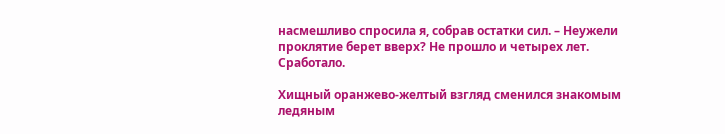насмешливо спросила я, собрав остатки сил. – Неужели проклятие берет вверх? Не прошло и четырех лет.
Сработало.

Хищный оранжево-желтый взгляд сменился знакомым ледяным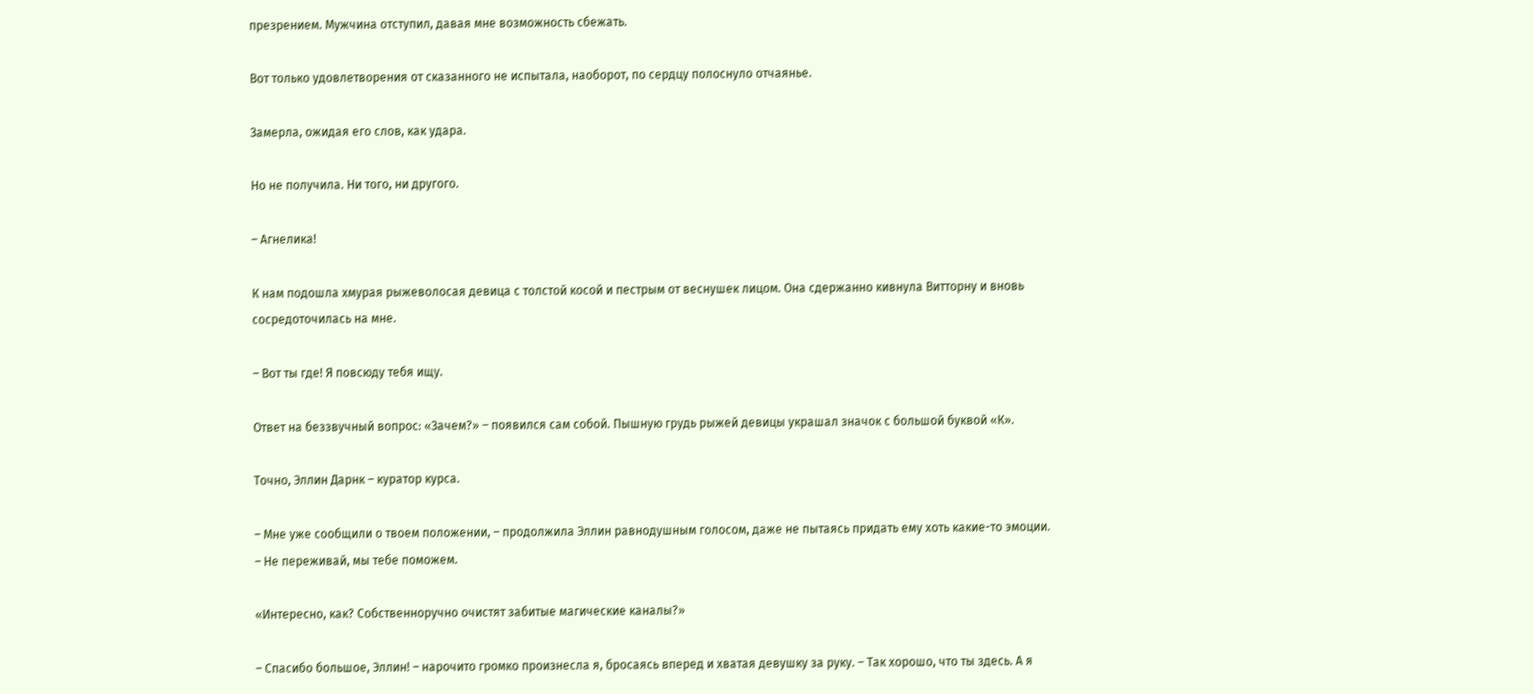презрением. Мужчина отступил, давая мне возможность сбежать.

Вот только удовлетворения от сказанного не испытала, наоборот, по сердцу полоснуло отчаянье.

Замерла, ожидая его слов, как удара.

Но не получила. Ни того, ни другого.

– Агнелика!

К нам подошла хмурая рыжеволосая девица с толстой косой и пестрым от веснушек лицом. Она сдержанно кивнула Витторну и вновь сосредоточилась на мне.

– Вот ты где! Я повсюду тебя ищу.

Ответ на беззвучный вопрос: «Зачем?» – появился сам собой. Пышную грудь рыжей девицы украшал значок с большой буквой «К».

Точно, Эллин Дарнк – куратор курса.

– Мне уже сообщили о твоем положении, – продолжила Эллин равнодушным голосом, даже не пытаясь придать ему хоть какие-то эмоции. – Не переживай, мы тебе поможем.

«Интересно, как? Собственноручно очистят забитые магические каналы?»

– Спасибо большое, Эллин! – нарочито громко произнесла я, бросаясь вперед и хватая девушку за руку. – Так хорошо, что ты здесь. А я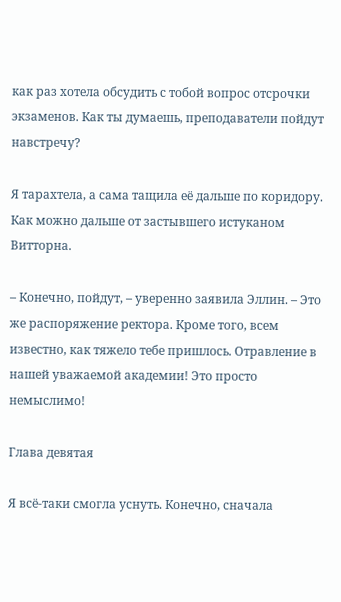как раз хотела обсудить с тобой вопрос отсрочки экзаменов. Как ты думаешь, преподаватели пойдут навстречу?

Я тарахтела, а сама тащила её дальше по коридору. Как можно дальше от застывшего истуканом Витторна.

– Конечно, пойдут, – уверенно заявила Эллин. – Это же распоряжение ректора. Кроме того, всем известно, как тяжело тебе пришлось. Отравление в нашей уважаемой академии! Это просто немыслимо!

Глава девятая

Я всё-таки смогла уснуть. Конечно, сначала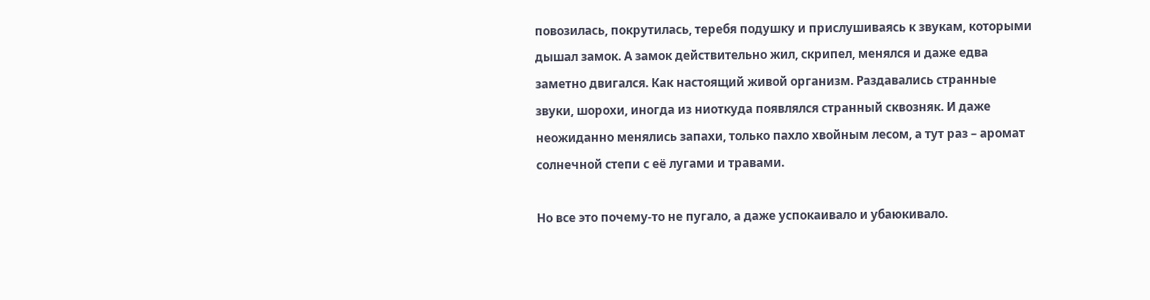повозилась, покрутилась, теребя подушку и прислушиваясь к звукам, которыми дышал замок. А замок действительно жил, скрипел, менялся и даже едва заметно двигался. Как настоящий живой организм. Раздавались странные звуки, шорохи, иногда из ниоткуда появлялся странный сквозняк. И даже неожиданно менялись запахи, только пахло хвойным лесом, а тут раз – аромат солнечной степи с её лугами и травами.

Но все это почему-то не пугало, а даже успокаивало и убаюкивало.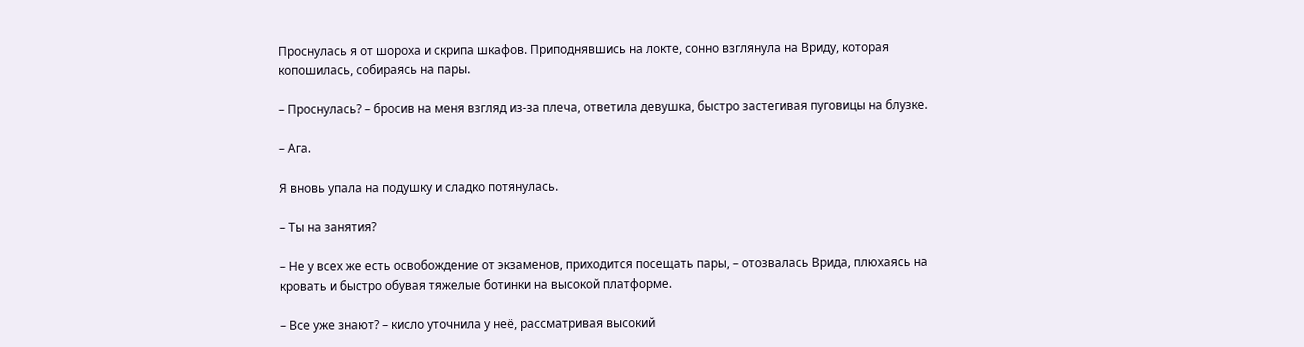Проснулась я от шороха и скрипа шкафов. Приподнявшись на локте, сонно взглянула на Вриду, которая копошилась, собираясь на пары.

– Проснулась? – бросив на меня взгляд из-за плеча, ответила девушка, быстро застегивая пуговицы на блузке.

– Ага.

Я вновь упала на подушку и сладко потянулась.

– Ты на занятия?

– Не у всех же есть освобождение от экзаменов, приходится посещать пары, – отозвалась Врида, плюхаясь на кровать и быстро обувая тяжелые ботинки на высокой платформе.

– Все уже знают? – кисло уточнила у неё, рассматривая высокий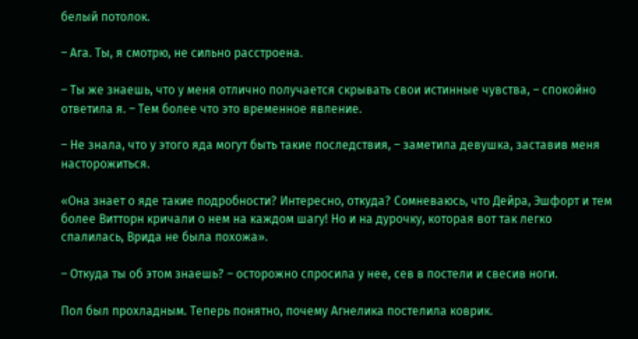белый потолок.

– Ага. Ты, я смотрю, не сильно расстроена.

– Ты же знаешь, что у меня отлично получается скрывать свои истинные чувства, – спокойно ответила я. – Тем более что это временное явление.

– Не знала, что у этого яда могут быть такие последствия, – заметила девушка, заставив меня насторожиться.

«Она знает о яде такие подробности? Интересно, откуда? Сомневаюсь, что Дейра, Эшфорт и тем более Витторн кричали о нем на каждом шагу! Но и на дурочку, которая вот так легко спалилась, Врида не была похожа».

– Откуда ты об этом знаешь? – осторожно спросила у нее, сев в постели и свесив ноги.

Пол был прохладным. Теперь понятно, почему Агнелика постелила коврик.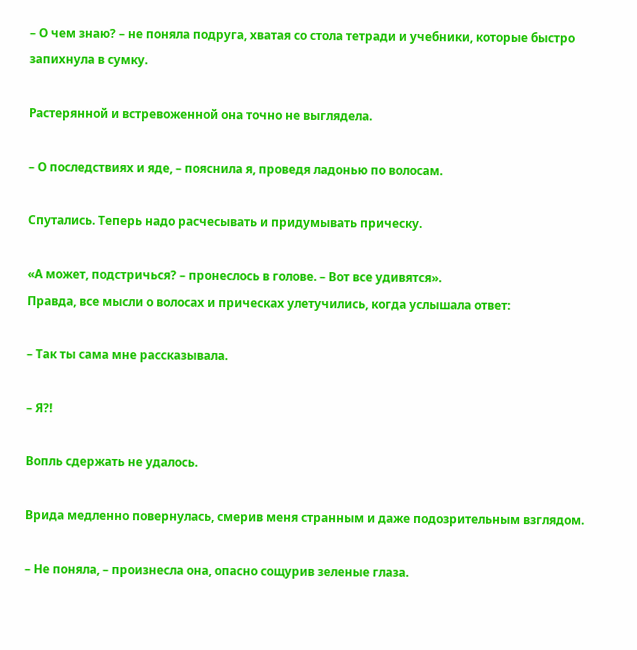– О чем знаю? – не поняла подруга, хватая со стола тетради и учебники, которые быстро запихнула в сумку.

Растерянной и встревоженной она точно не выглядела.

– О последствиях и яде, – пояснила я, проведя ладонью по волосам.

Спутались. Теперь надо расчесывать и придумывать прическу.

«А может, подстричься? – пронеслось в голове. – Вот все удивятся».
Правда, все мысли о волосах и прическах улетучились, когда услышала ответ:

– Так ты сама мне рассказывала.

– Я?!

Вопль сдержать не удалось.

Врида медленно повернулась, смерив меня странным и даже подозрительным взглядом.

– Не поняла, – произнесла она, опасно сощурив зеленые глаза.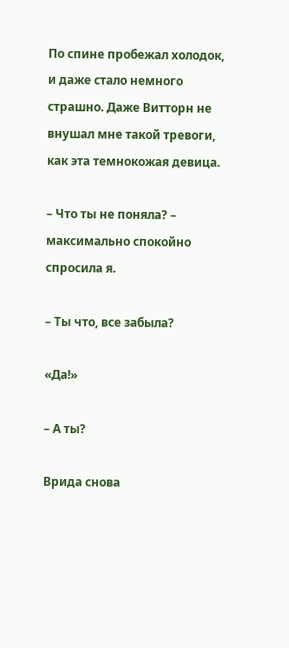По спине пробежал холодок, и даже стало немного страшно. Даже Витторн не внушал мне такой тревоги, как эта темнокожая девица.

– Что ты не поняла? – максимально спокойно спросила я.

– Ты что, все забыла?

«Да!»

– А ты?

Врида снова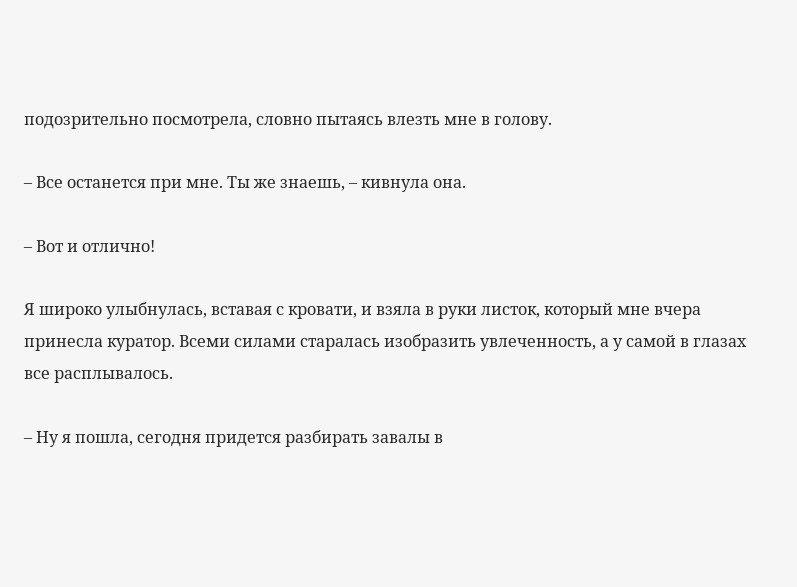подозрительно посмотрела, словно пытаясь влезть мне в голову.

– Все останется при мне. Ты же знаешь, – кивнула она.

– Вот и отлично!

Я широко улыбнулась, вставая с кровати, и взяла в руки листок, который мне вчера принесла куратор. Всеми силами старалась изобразить увлеченность, а у самой в глазах все расплывалось.

– Ну я пошла, сегодня придется разбирать завалы в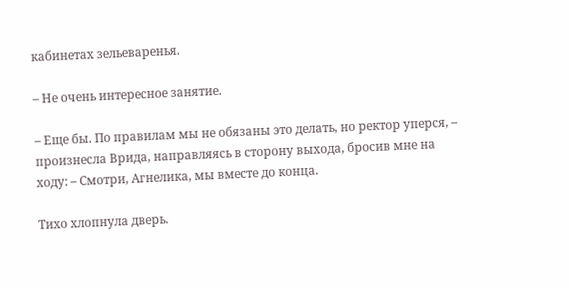кабинетах зельеваренья.

– Не очень интересное занятие.

– Еще бы. По правилам мы не обязаны это делать, но ректор уперся, – произнесла Врида, направляясь в сторону выхода, бросив мне на ходу: – Смотри, Агнелика, мы вместе до конца.

Тихо хлопнула дверь.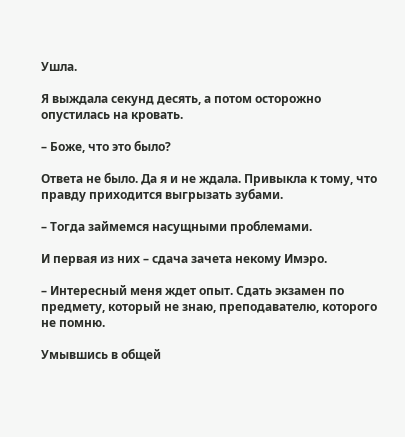Ушла.

Я выждала секунд десять, а потом осторожно опустилась на кровать.

– Боже, что это было?

Ответа не было. Да я и не ждала. Привыкла к тому, что правду приходится выгрызать зубами.

– Тогда займемся насущными проблемами.

И первая из них – сдача зачета некому Имэро.

– Интересный меня ждет опыт. Сдать экзамен по предмету, который не знаю, преподавателю, которого не помню.

Умывшись в общей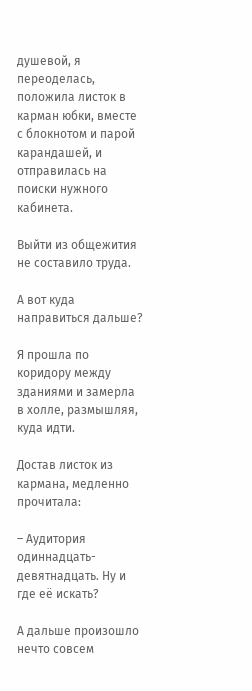душевой, я переоделась, положила листок в карман юбки, вместе с блокнотом и парой карандашей, и отправилась на поиски нужного кабинета.

Выйти из общежития не составило труда.

А вот куда направиться дальше?

Я прошла по коридору между зданиями и замерла в холле, размышляя, куда идти.

Достав листок из кармана, медленно прочитала:

– Аудитория одиннадцать-девятнадцать. Ну и где её искать?

А дальше произошло нечто совсем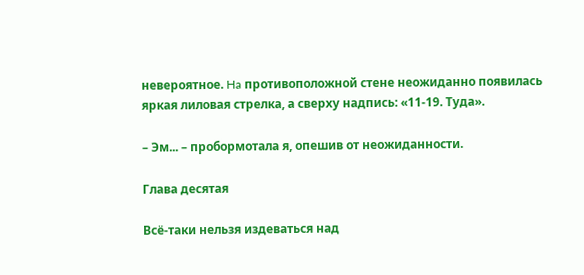невероятное. Ha противоположной стене неожиданно появилась яркая лиловая стрелка, а сверху надпись: «11-19. Туда».

– Эм... – пробормотала я, опeшив от неожиданности.

Глава десятая

Всё-таки нельзя издеваться над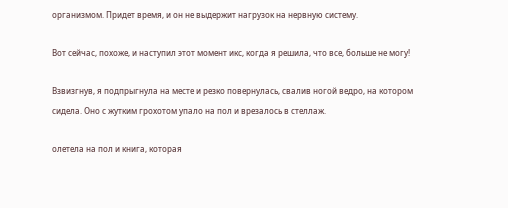организмом. Придет время, и он не выдержит нагрузок на нервную систему.

Вот сейчас, похоже, и наступил этот момент икс, когда я решила, что все, больше не могу!

Взвизгнув, я подпрыгнула на месте и резко повернулась, свалив ногой ведро, на котором сидела. Оно с жутким грохотом упало на пол и врезалось в стеллаж.

олетела на пол и книга, которая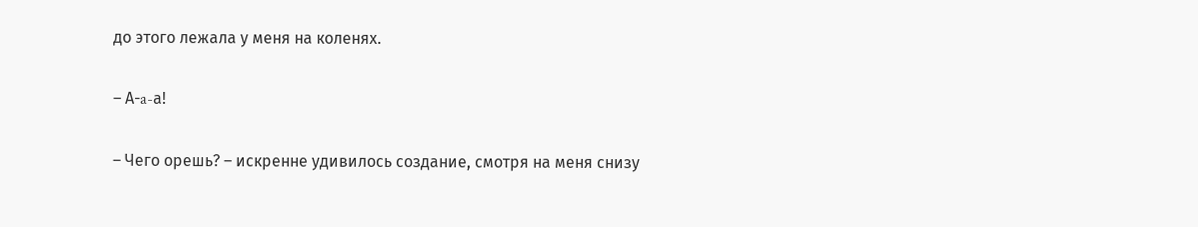до этого лежала у меня на коленях.

– А-a-а!

– Чего орешь? – искренне удивилось создание, смотря на меня снизу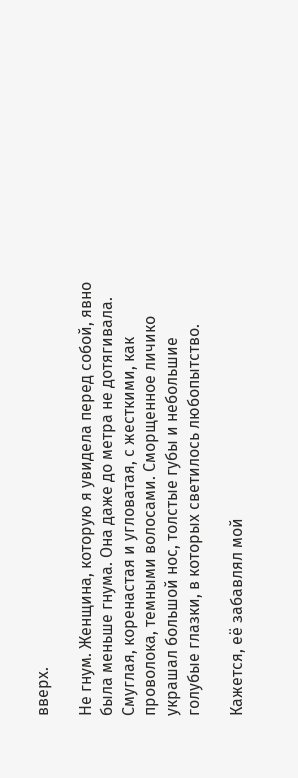вверх.

Не гнум. Женщина, которую я увидела перед собой, явно была меньше гнума. Она даже до метра не дотягивала. Смуглая, коренастая и угловатая, с жесткими, как проволока, темными волосами. Сморщенное личико украшал большой нос, толстые губы и небольшие голубые глазки, в которых светилось любопытство.

Кажется, её забавлял мой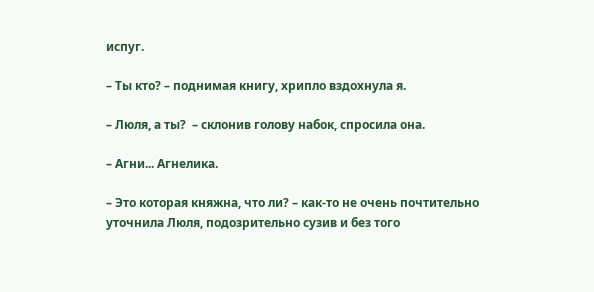испуг.

– Ты кто? – поднимая книгу, хрипло вздохнула я.

– Люля, а ты?  – склонив голову набок, спросила она.

– Агни... Агнелика.

– Это которая княжна, что ли? – как-то не очень почтительно уточнила Люля, подозрительно сузив и без того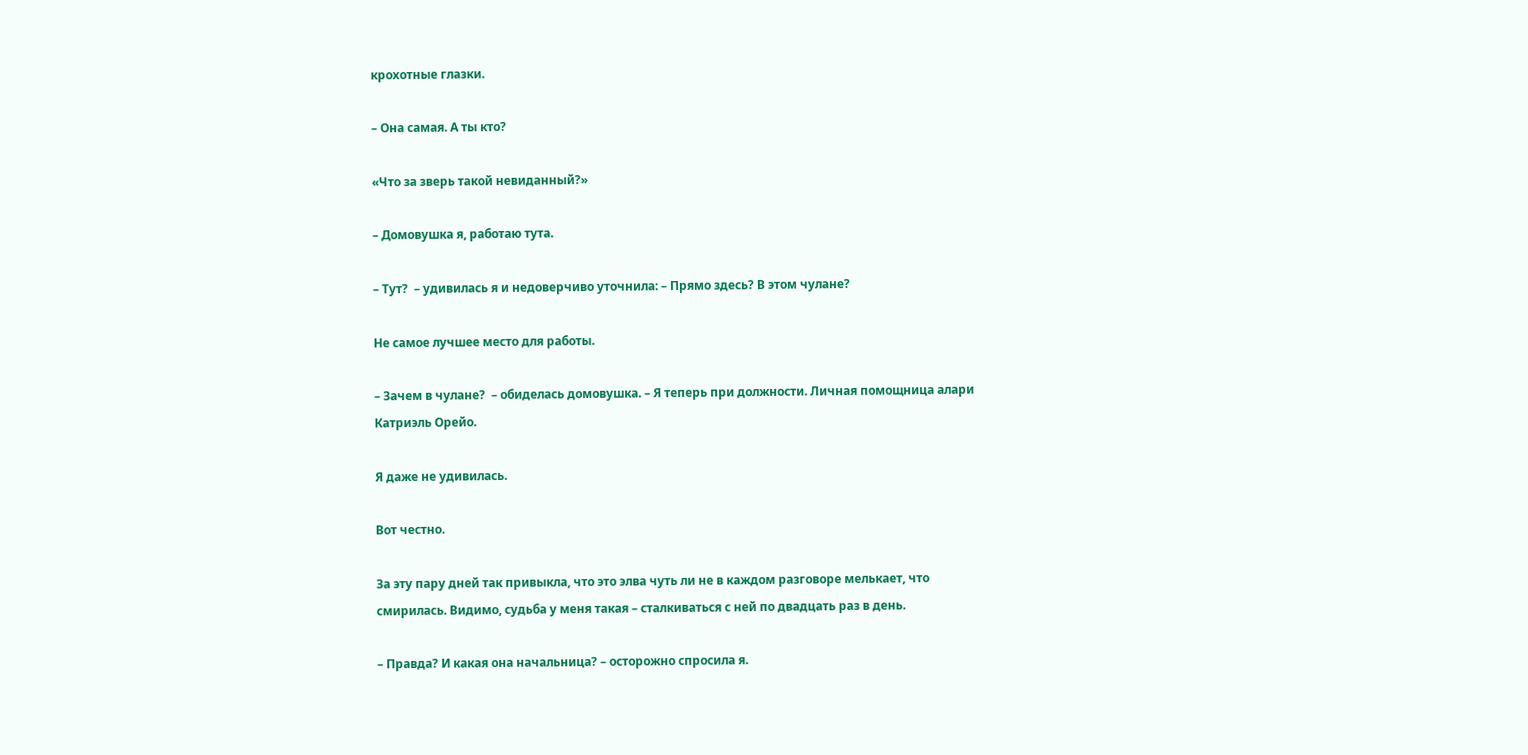крохотные глазки.

– Она самая. А ты кто?

«Что за зверь такой невиданный?»

– Домовушка я, работаю тута.

– Тут?  – удивилась я и недоверчиво уточнила: – Прямо здесь? В этом чулане?

Не самое лучшее место для работы.

– Зачем в чулане?  – обиделась домовушка. – Я теперь при должности. Личная помощница алари Катриэль Орейо.

Я даже не удивилась.

Вот честно.

За эту пару дней так привыкла, что это элва чуть ли не в каждом разговоре мелькает, что смирилась. Видимо, судьба у меня такая – сталкиваться с ней по двадцать раз в день.

– Правда? И какая она начальница? – осторожно спросила я.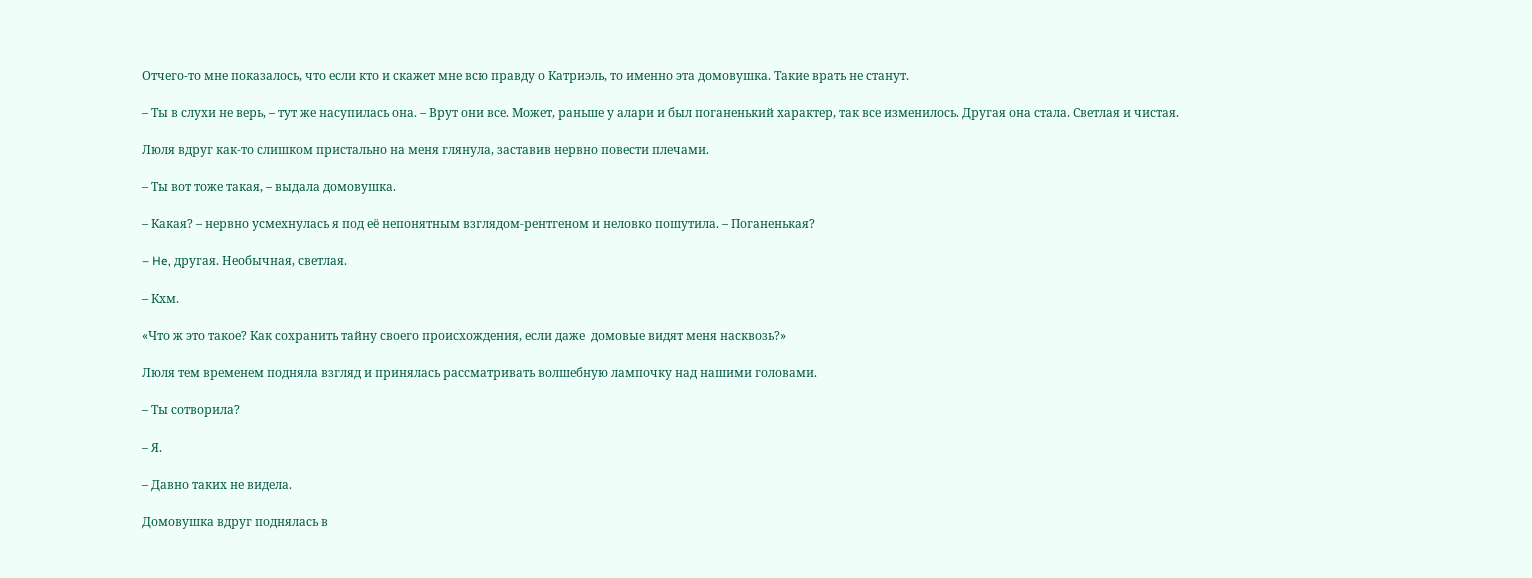Отчего-то мне показалось, что если кто и скажет мне всю правду о Катриэль, то именно эта домовушка. Такие врать не станут.

– Ты в слухи не верь, – тут же насупилась она. – Врут они все. Может, раньше у алари и был поганенький характер, так все изменилось. Другая она стала. Светлая и чистая.

Люля вдруг как-то слишком пристально на меня глянула, заставив нервно повести плечами.

– Ты вот тоже такая, – выдала домовушка.

– Какая? – нервно усмехнулась я под её непонятным взглядом-рентгеном и неловко пошутила. – Поганенькая?

– He, другая. Необычная, светлая.

– Кхм.

«Что ж это такое? Как сохранить тайну своего происхождения, если даже  домовые видят меня насквозь?»

Люля тем временем подняла взгляд и принялась рассматривать волшебную лампочку над нашими головами.

– Ты сотворила?

– Я.

– Давно таких не видела.

Домовушка вдруг поднялась в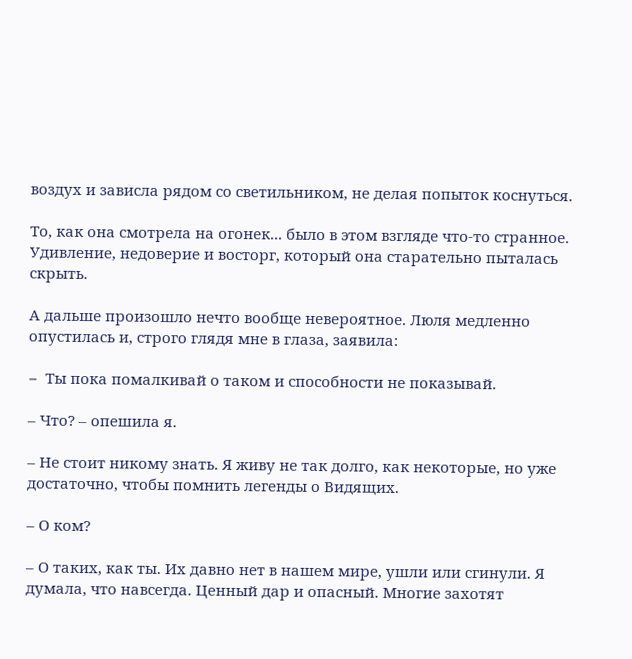воздух и зависла рядом со светильником, не делая попыток коснуться.

Tо, как она смотрела на огонек... было в этом взгляде что-то странное. Удивление, недоверие и восторг, который она старательно пыталась скрыть.

А дальше произошло нечто вообще невероятное. Люля медленно опустилась и, строго глядя мне в глаза, заявила:

–  Tы пока помалкивай о таком и способности не показывай.

– Что? – опешила я.

– Не стоит никому знать. Я живу не так долго, как некоторые, но уже достаточно, чтобы помнить легенды о Видящих.

– О ком?

– О таких, как ты. Их давно нет в нашем мире, ушли или сгинули. Я думала, что навсегда. Ценный дар и опасный. Многие захотят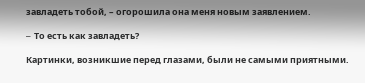завладеть тобой, – огорошила она меня новым заявлением.

– Tо есть как завладеть?

Картинки, возникшие перед глазами, были не самыми приятными.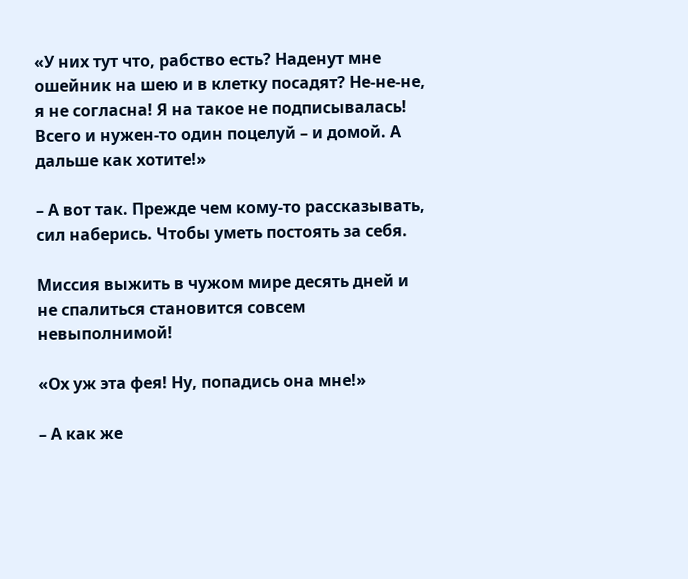«У них тут что, рабство есть? Наденут мне ошейник на шею и в клетку посадят? Не-не-не, я не согласна! Я на такое не подписывалась! Всего и нужен-то один поцелуй – и домой. А дальше как хотите!»

– А вот так. Прежде чем кому-то рассказывать, сил наберись. Чтобы уметь постоять за себя.

Миссия выжить в чужом мире десять дней и не спалиться становится совсем невыполнимой!

«Ох уж эта фея! Ну, попадись она мне!»

– А как же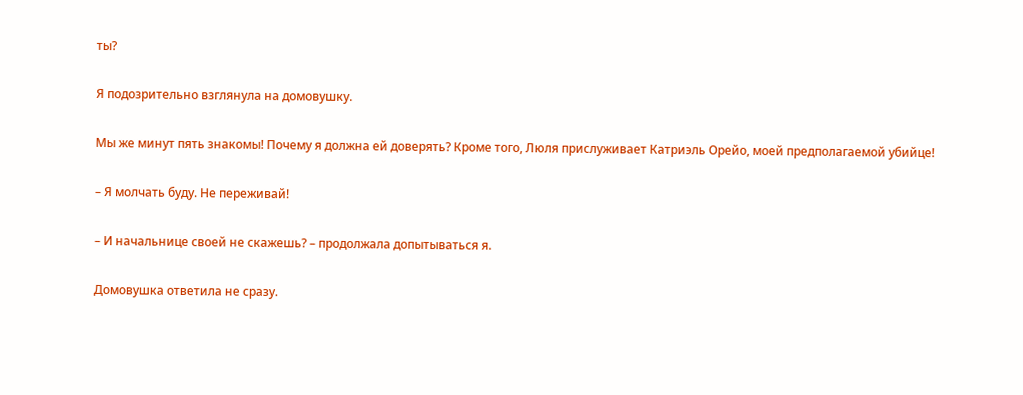ты?

Я подозрительно взглянула на домовушку.

Мы же минут пять знакомы! Почему я должна ей доверять? Кроме того, Люля прислуживает Катриэль Орейо, моей предполагаемой убийце!

– Я молчать буду. Не переживай!

– И начальнице своей не скажешь? – продолжала допытываться я.

Домовушка ответила не сразу.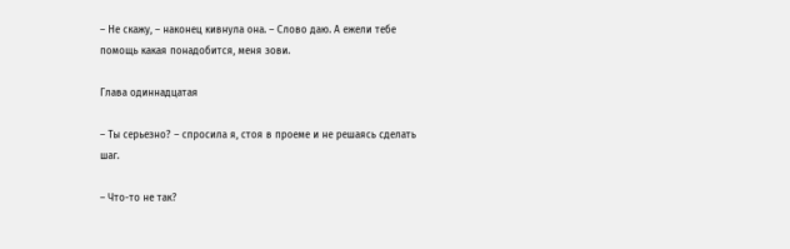– Не скажу, – наконец кивнула она. – Слово даю. А ежели тебе помощь какая понадобится, меня зови.

Глава одиннадцатая

– Ты серьезно? – спросила я, стоя в проеме и не решаясь сделать шаг.

– Что-то не так?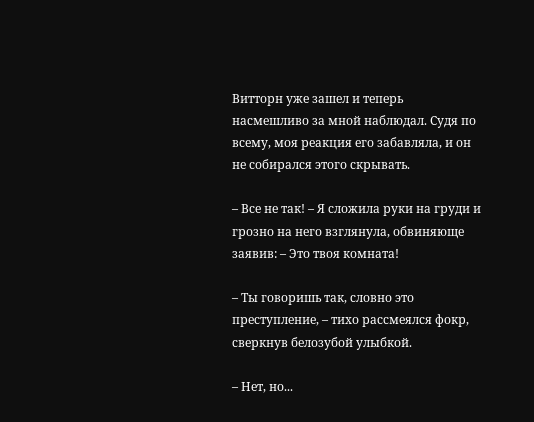Витторн уже зашел и теперь насмешливо за мной наблюдал. Судя по всему, моя реакция его забавляла, и он не собирался этого скрывать.

– Все не так! – Я сложила руки на груди и грозно на него взглянула, обвиняюще заявив: – Это твоя комната!

– Ты говоришь так, словно это преступление, – тихо рассмеялся фокр, сверкнув белозубой улыбкой.

– Нет, но...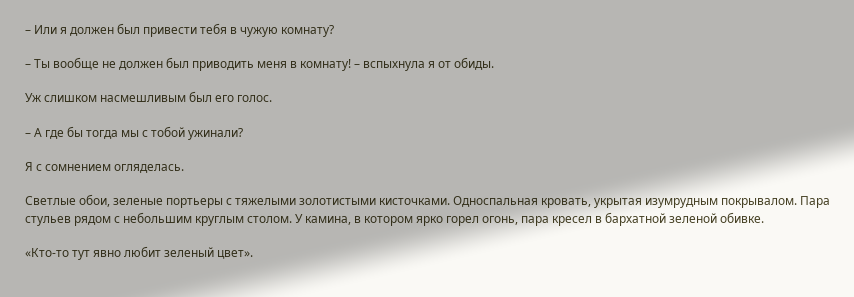– Или я должен был привести тебя в чужую комнату?

– Ты вообще не должен был приводить меня в комнату! – вспыхнула я от обиды.

Уж слишком насмешливым был его голос.

– А где бы тогда мы с тобой ужинали?

Я с сомнением огляделась.

Светлые обои, зеленые портьеры с тяжелыми золотистыми кисточками. Односпальная кровать, укрытая изумрудным покрывалом. Пара стульев рядом с небольшим круглым столом. У камина, в котором ярко горел огонь, пара кресел в бархатной зеленой обивке.

«Кто-то тут явно любит зеленый цвет».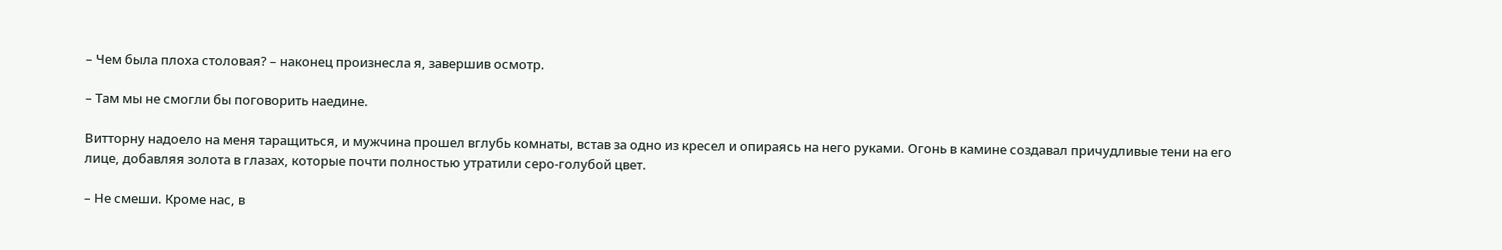– Чем была плоха столовая? – наконец произнесла я, завершив осмотр.

– Там мы не смогли бы поговорить наедине.

Витторну надоело на меня таращиться, и мужчина прошел вглубь комнаты, встав за одно из кресел и опираясь на него руками. Огонь в камине создавал причудливые тени на его лице, добавляя золота в глазах, которые почти полностью утратили серо-голубой цвет.

– Не смеши. Кроме нас, в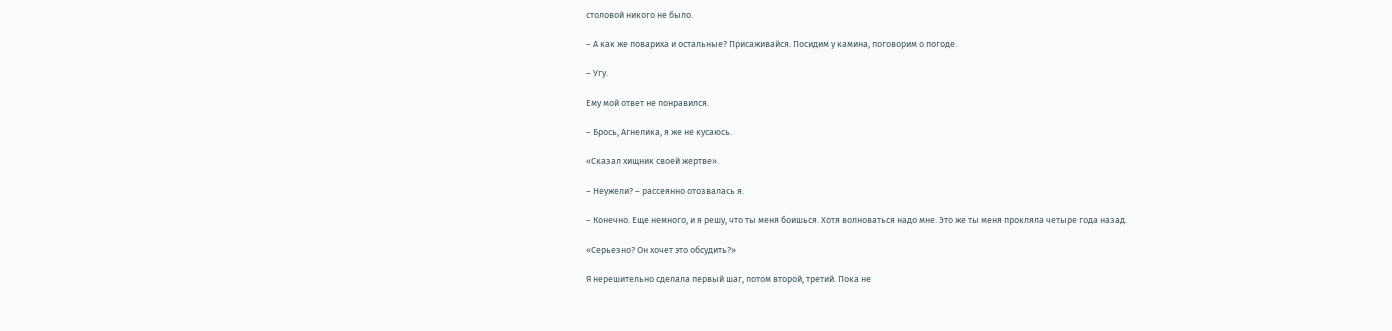столовой никого не было.

– А как же повapиха и остальные? Присаживайся. Посидим у камина, поговорим о погоде.

– Угу.

Ему мой ответ не понравился.

– Брось, Агнелика, я же не кусаюсь.

«Сказал хищник своей жертве».

– Неужели? – рассеянно отозвалась я.

– Конечно. Еще немного, и я решу, что ты меня боишься. Хотя волноваться надо мне. Это же ты меня прокляла четыре года назад.

«Серьезно? Он хочет это обсудить?»

Я нерешительно сделала первый шаг, потом второй, третий. Пока не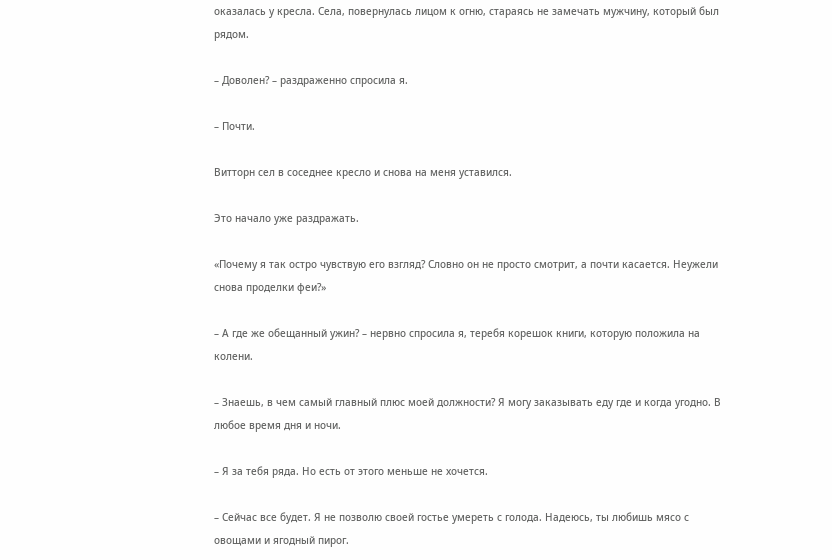оказалась у кресла. Села, повернулась лицом к огню, стараясь не замечать мужчину, который был рядом.

– Доволен? – раздраженно спросила я.

– Почти.

Витторн сел в соседнее кресло и снова на меня уставился.

Это начало уже раздражать.

«Почему я так остро чувствую его взгляд? Словно он не просто смотрит, а почти касается. Неужели снова проделки феи?»

– А где же обещанный ужин? – нервно спросила я, теребя корешок книги, которую положила на колени.

– Знаешь, в чем самый главный плюс моей должности? Я могу заказывать еду где и когда угодно. В любое время дня и ночи.

– Я за тебя ряда. Но есть от этого меньше не хочется.

– Сейчас все будет. Я не позволю своей гостье умереть с голода. Надеюсь, ты любишь мясо с овощами и ягодный пирог.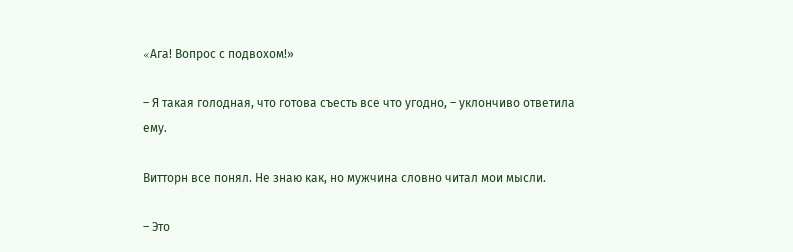«Aгa! Вопрос с подвохом!»

– Я такая голодная, что готова съесть все что угодно, – уклончиво ответила ему.

Витторн все понял. Не знаю как, но мужчина словно читал мои мысли.

– Это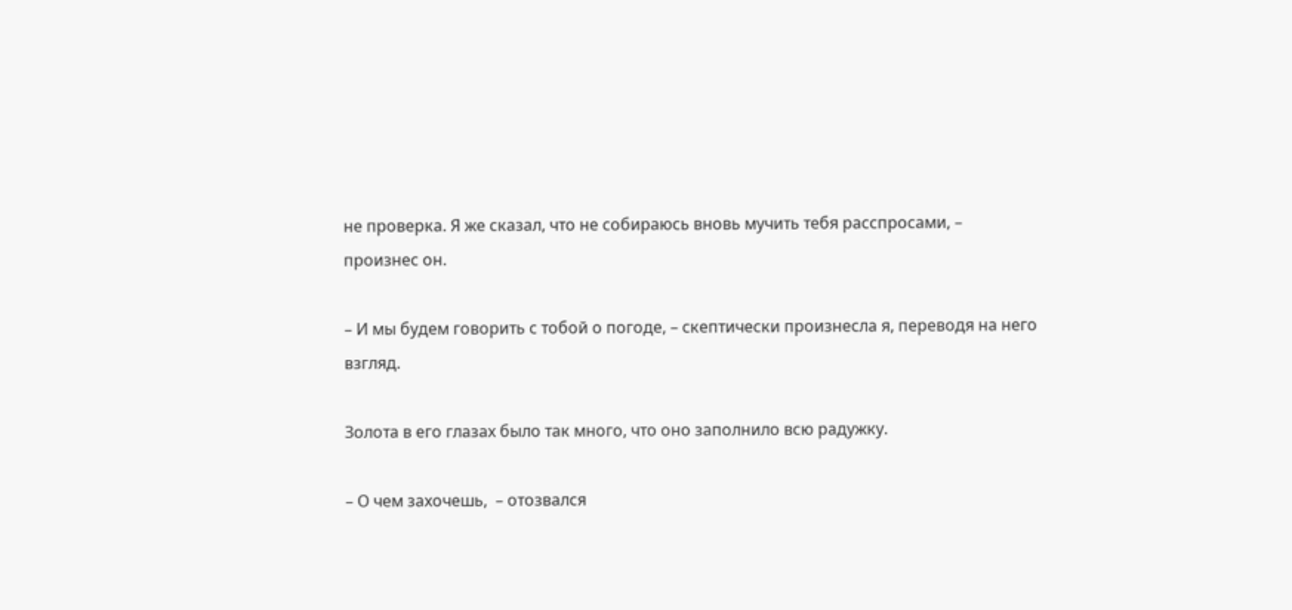не проверка. Я же сказал, что не собираюсь вновь мучить тебя расспросами, – произнес он.

– И мы будем говорить с тобой о погоде, – скептически произнесла я, переводя на него взгляд.

Золота в его глазах было так много, что оно заполнило всю радужку.

– О чем захочешь,  – отозвался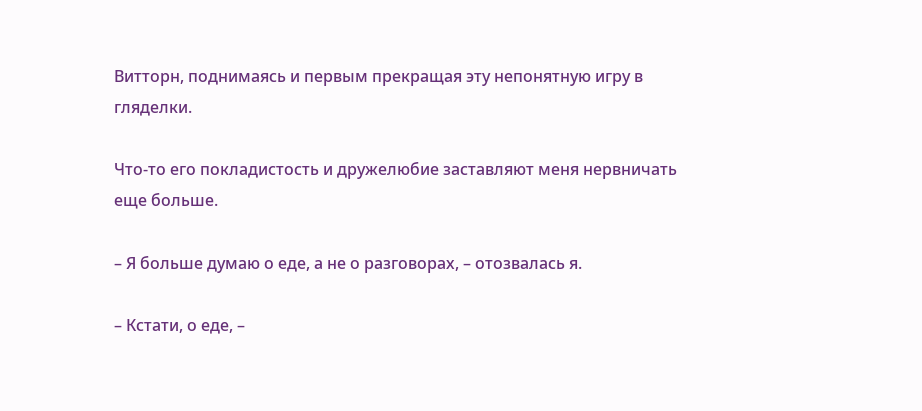Витторн, поднимаясь и первым прекращая эту непонятную игру в гляделки.

Что-то его покладистость и дружелюбие заставляют меня нервничать еще больше.

– Я больше думаю о еде, а не о разговорах, – отозвалась я.

– Кстати, о еде, –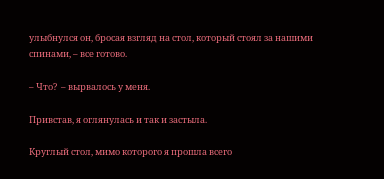улыбнулся он, бросая взгляд на стол, который стоял за нашими спинами, – все готово.

– Что?  – вырвалось у меня.

Привстав, я оглянулась и так и застыла.

Круглый стол, мимо которого я прошла всего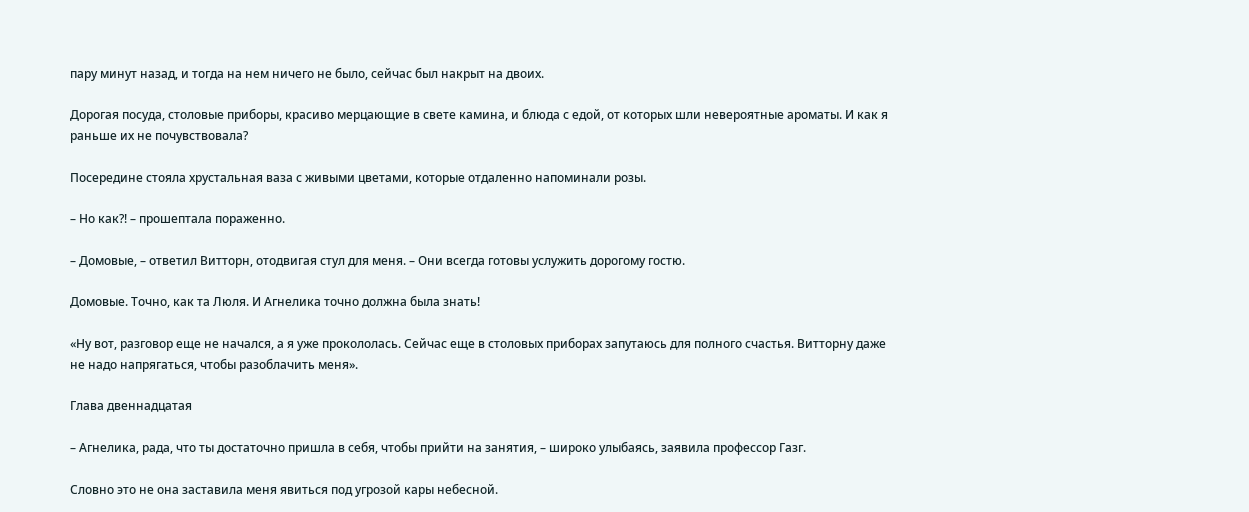пару минут назад, и тогда на нем ничего не было, сейчас был накрыт на двоих.

Дорогая посуда, столовые приборы, красиво мерцающие в светe камина, и блюда с едой, от которых шли невероятные ароматы. И как я раньше их не почувствовала?

Посередине стояла хрустальная ваза с живыми цветами, которые отдаленно напоминали розы.

– Но как?! – прошептала пораженно.

– Домовые, – ответил Витторн, отодвигая стул для меня. – Они всегда готовы услужить дорогому гостю.

Домовые. Точно, как та Люля. И Агнелика точно должна была знать!

«Ну вот, разговор еще не начался, а я уже прокололась. Сейчас еще в столовых приборах запутаюсь для полного счастья. Витторну даже не надо напрягаться, чтобы разоблачить меня».

Глава двеннадцатая

– Агнелика, рада, что ты достаточно пришла в себя, чтобы прийти на занятия, – широко улыбаясь, заявила профессор Газг.

Словно это не она заставила меня явиться под угрозой кары небесной.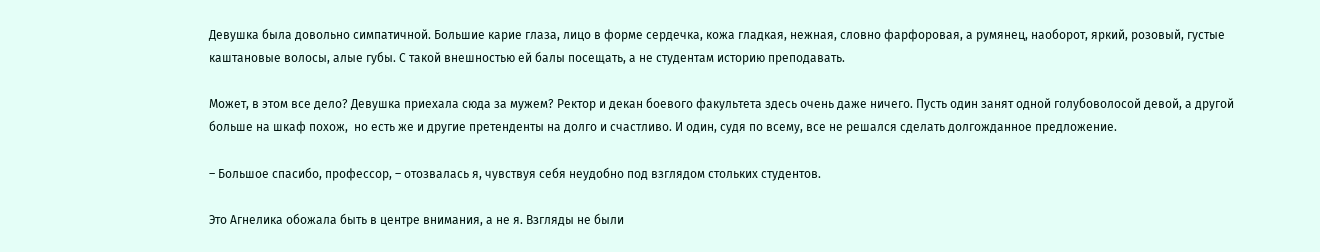Девушка была довольно симпатичной. Большие карие глаза, лицо в форме сердечка, кожа гладкая, нежная, словно фарфоровая, а румянец, наоборот, яркий, розовый, густые каштановые волосы, алые губы. С такой внешностью ей балы посещать, а не студентам историю преподавать.

Может, в этом все дело? Девушка приехала сюда за мужем? Ректор и декан боевого факультета здесь очень даже ничего. Пусть один занят одной голубоволосой девой, а другой больше на шкаф похож,  но есть же и другие претенденты на долго и счастливо. И один, судя по всему, все не решался сделать долгожданное предложение.

– Большое спасибо, профессор, – отозвалась я, чувствуя себя неудобно под взглядом стольких студентов.

Это Агнелика обожала быть в центре внимания, а не я. Взгляды не были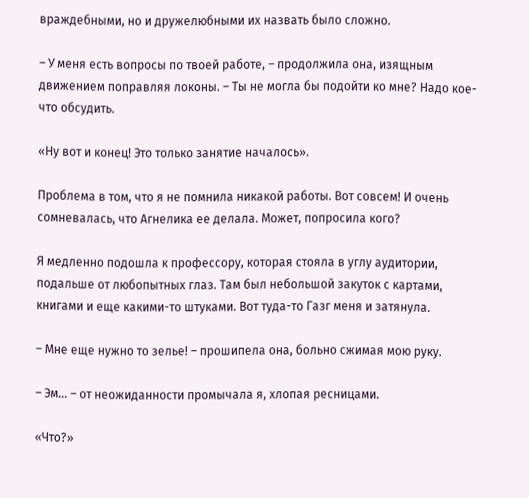враждебными, но и дружелюбными их назвать было сложно.

– У меня есть вопросы по твоей работе, – продолжила она, изящным движением поправляя локоны. – Ты не могла бы подойти ко мне? Надо кое-что обсудить.

«Ну вот и конец! Это только занятие началось».

Проблема в том, что я не помнила никакой работы. Вот совсем! И очень сомневалась, что Агнелика ее делала. Может, попросила кого?

Я медленно подошла к профессору, которая стояла в углу аудитории, подальше от любопытных глаз. Там был небольшой закуток с картами, книгами и еще какими-то штуками. Вот туда-то Газг меня и затянула.

– Мне еще нужно то зелье! – прошипела она, больно сжимая мою руку.

– Эм... – от неожиданности промычала я, хлопая ресницами.

«Что?»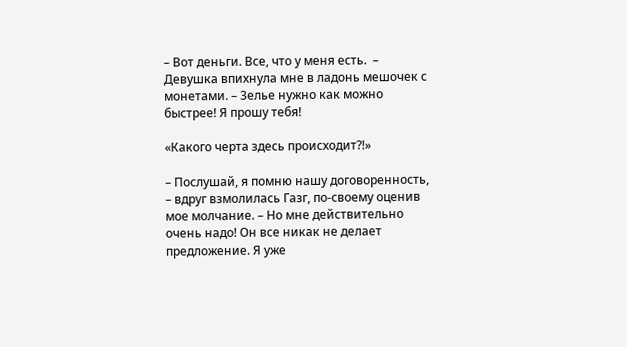– Вот деньги. Все, что у меня есть.  – Девушка впихнула мне в ладонь мешочeк с монетами. – 3елье нужно как можно быстрее! Я прошу тебя!

«Какого черта здесь происходит?!»

– Послушай, я помню нашу договоренность, – вдруг взмолилась Газг, по-своему оценив мое молчание. – Но мне действительно очень надо! Он все никак не делает предложение. Я уже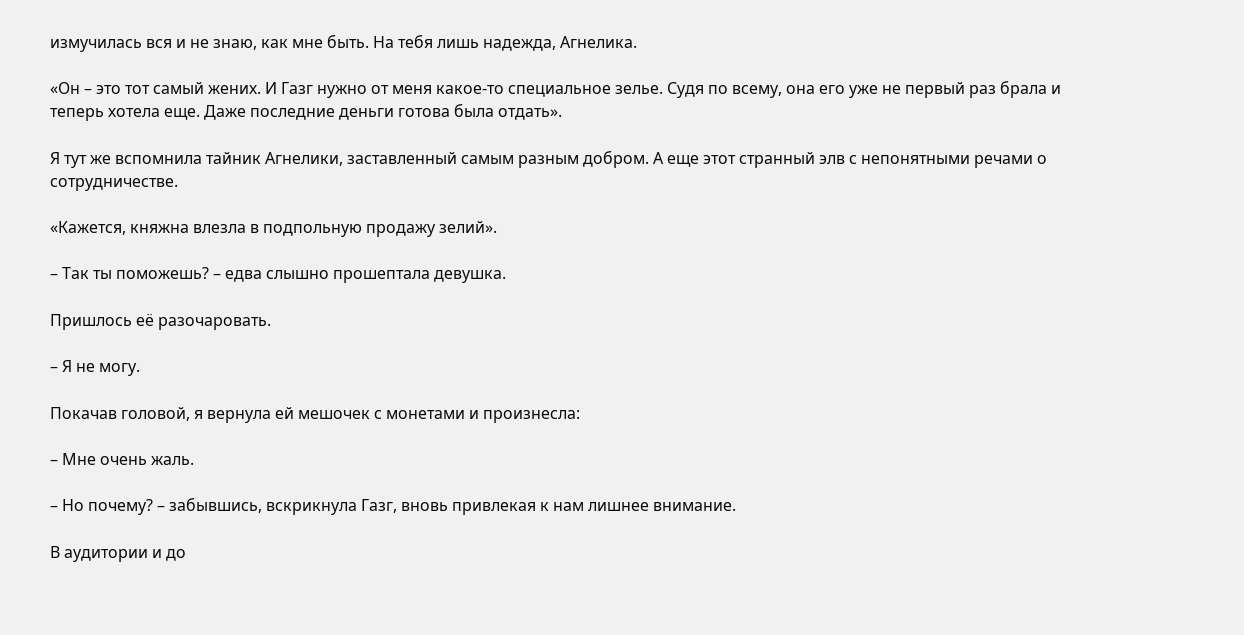измучилась вся и не знаю, как мне быть. На тебя лишь надежда, Агнелика.

«Он – это тот самый жених. И Газг нужно от меня какое-то специальное зелье. Судя по всему, она его уже не первый раз брала и теперь хотела еще. Даже последние деньги готова была отдать».

Я тут же вспомнила тайник Агнелики, заставленный самым разным добром. А еще этот странный элв с непонятными речами о сотрудничестве.

«Кажется, княжна влезла в подпольную продажу зелий».

– Так ты поможешь? – едва слышно прошептала девушка.

Пришлось её разочаровать.

– Я не могу.

Покачав головой, я вернула ей мешочек с монетами и произнесла:

– Mне очень жаль.

– Но почему? – забывшись, вскрикнула Газг, вновь привлекая к нам лишнее внимание.

В аудитории и до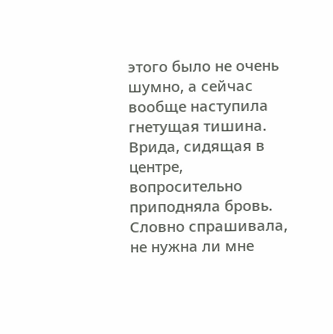этого было не очень шумно, а сейчас вообще наступила гнетущая тишина. Врида, сидящая в центре, вопросительно приподняла бровь. Словно спрашивала, не нужна ли мне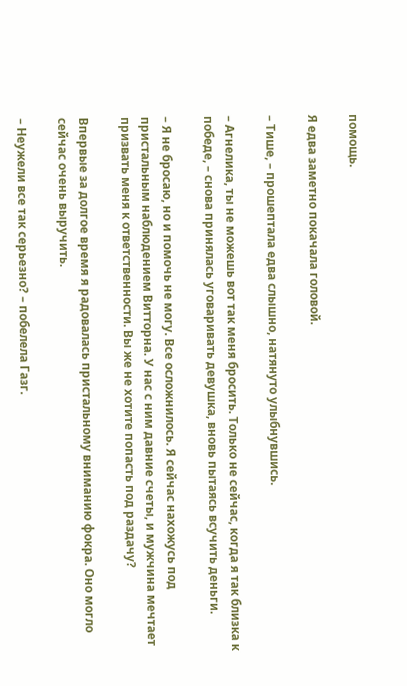помощь.

Я едва заметно покачала головой.

– Тише, – прошептала едва слышно, натянуто улыбнувшись.

– Агнелика, ты не можешь вот так меня бросить. Только не сейчас, когда я так близка к победе, – снова принялась уговаривать девушка, вновь пытаясь всучить деньги.

– Я не бросаю, но и помочь не могу. Все осложнилось. Я сейчас нахожусь под пристальным наблюдением Витторна. У нас с ним давние счеты, и мужчина мечтает призвать меня к ответственности. Вы же не хотите попасть под раздачу?

Впервые за долгое время я радовалась пристальному вниманию фокра. Оно могло сейчас очень выручить.

– Неужели все так серьезно? – побелела Газг.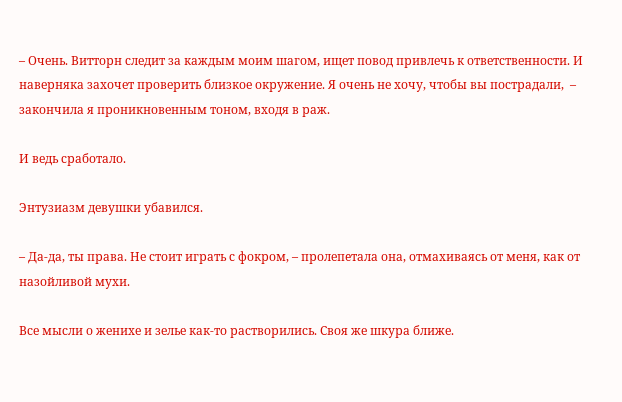– Очень. Витторн следит за каждым моим шагом, ищет повод привлечь к ответственности. И наверняка захочет проверить близкое окружение. Я очень не хочу, чтобы вы пострадали,  – закончила я проникновенным тоном, входя в раж.

И ведь сработало.

Энтузиазм девушки убавился.

– Да-да, ты права. Не стоит играть с фокром, – пролепeтала она, отмахиваясь от меня, как от назойливой мухи.

Все мысли о женихе и зелье как-то растворились. Своя же шкура ближе.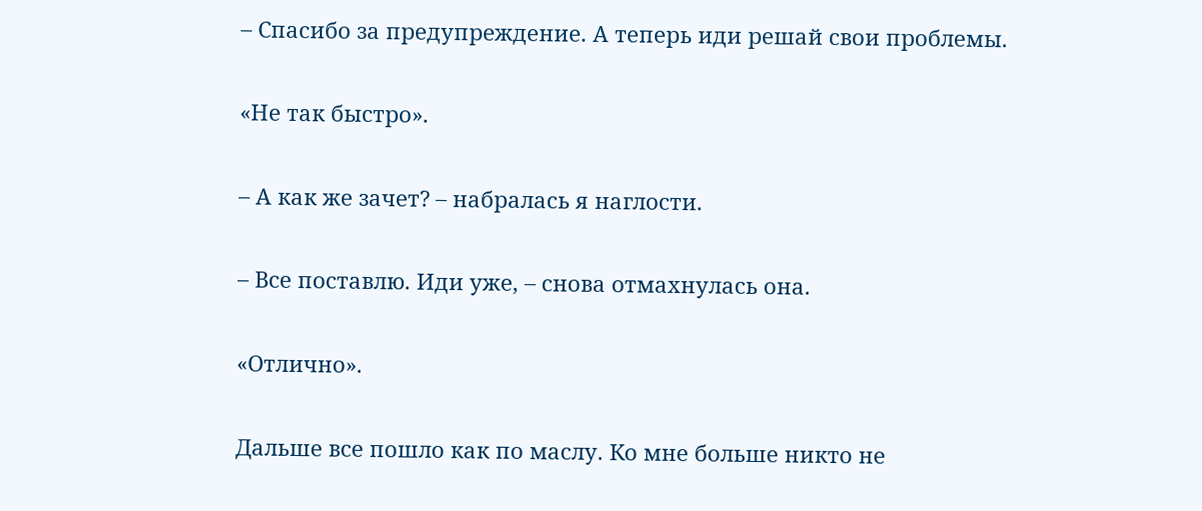– Спасибо за предупреждение. А теперь иди решай свои проблемы.

«Не так быстро».

– А как же зачет? – набралась я наглости.

– Все поставлю. Иди уже, – снова отмахнулась она.

«Отлично».

Дальше все пошло как по маслу. Ко мне больше никто не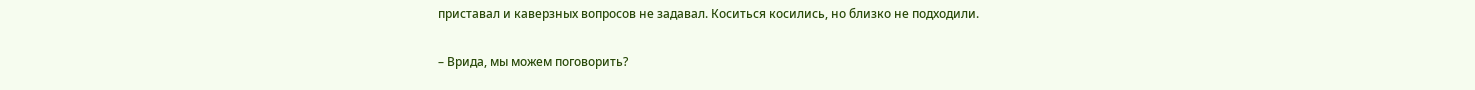приставал и каверзных вопросов не задавал. Коситься косились, но близко не подходили.

– Врида, мы можем поговорить?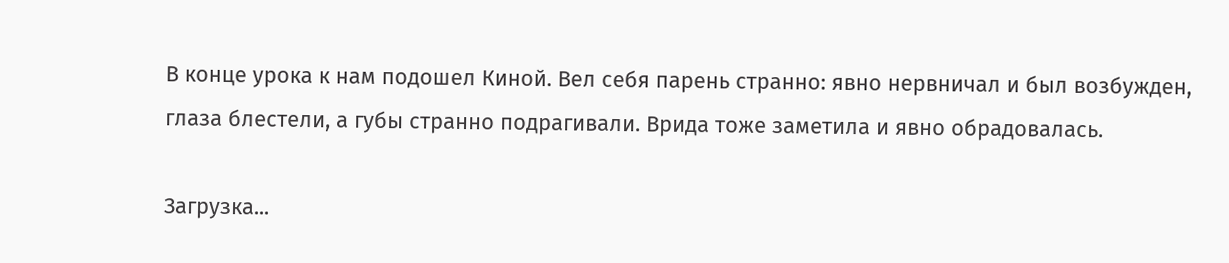В конце урока к нам подошел Киной. Вел себя парень странно: явно нервничал и был возбужден, глаза блестели, а губы странно подрагивали. Врида тоже заметила и явно обрадовалась.

Загрузка...